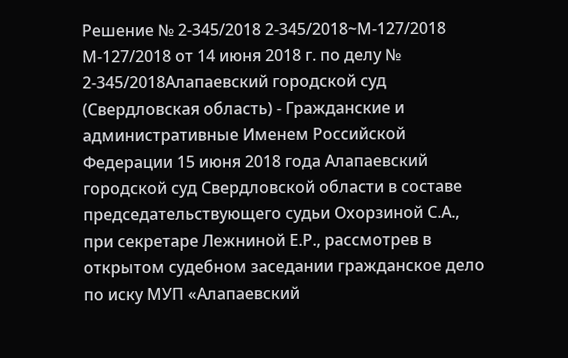Решение № 2-345/2018 2-345/2018~М-127/2018 М-127/2018 от 14 июня 2018 г. по делу № 2-345/2018Алапаевский городской суд (Свердловская область) - Гражданские и административные Именем Российской Федерации 15 июня 2018 года Алапаевский городской суд Свердловской области в составе председательствующего судьи Охорзиной С.А., при секретаре Лежниной Е.Р., рассмотрев в открытом судебном заседании гражданское дело по иску МУП «Алапаевский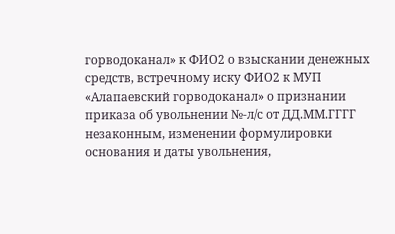горводоканал» к ФИО2 о взыскании денежных средств, встречному иску ФИО2 к МУП «Алапаевский горводоканал» о признании приказа об увольнении №-л/с от ДД.ММ.ГГГГ незаконным, изменении формулировки основания и даты увольнения,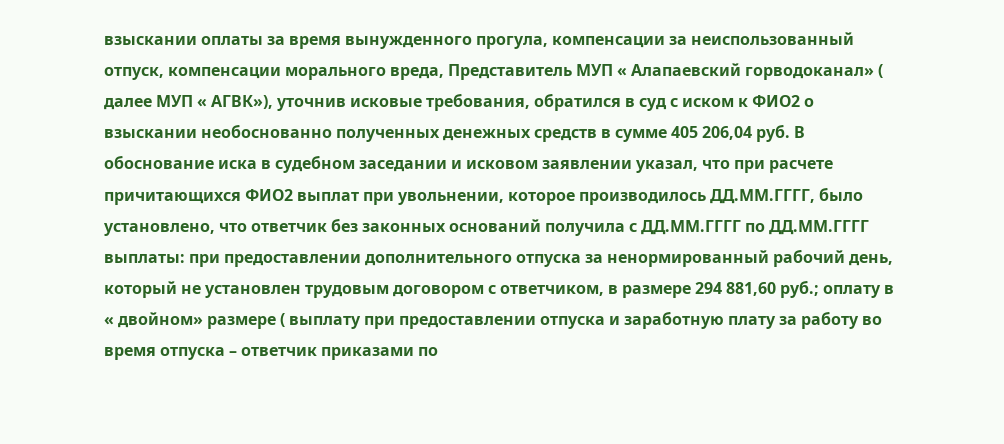взыскании оплаты за время вынужденного прогула, компенсации за неиспользованный отпуск, компенсации морального вреда, Представитель МУП « Алапаевский горводоканал» ( далее МУП « АГВК»), уточнив исковые требования, обратился в суд с иском к ФИО2 о взыскании необоснованно полученных денежных средств в сумме 405 206,04 руб. В обоснование иска в судебном заседании и исковом заявлении указал, что при расчете причитающихся ФИО2 выплат при увольнении, которое производилось ДД.ММ.ГГГГ, было установлено, что ответчик без законных оснований получила с ДД.ММ.ГГГГ по ДД.ММ.ГГГГ выплаты: при предоставлении дополнительного отпуска за ненормированный рабочий день, который не установлен трудовым договором с ответчиком, в размере 294 881,60 руб.; оплату в « двойном» размере ( выплату при предоставлении отпуска и заработную плату за работу во время отпуска – ответчик приказами по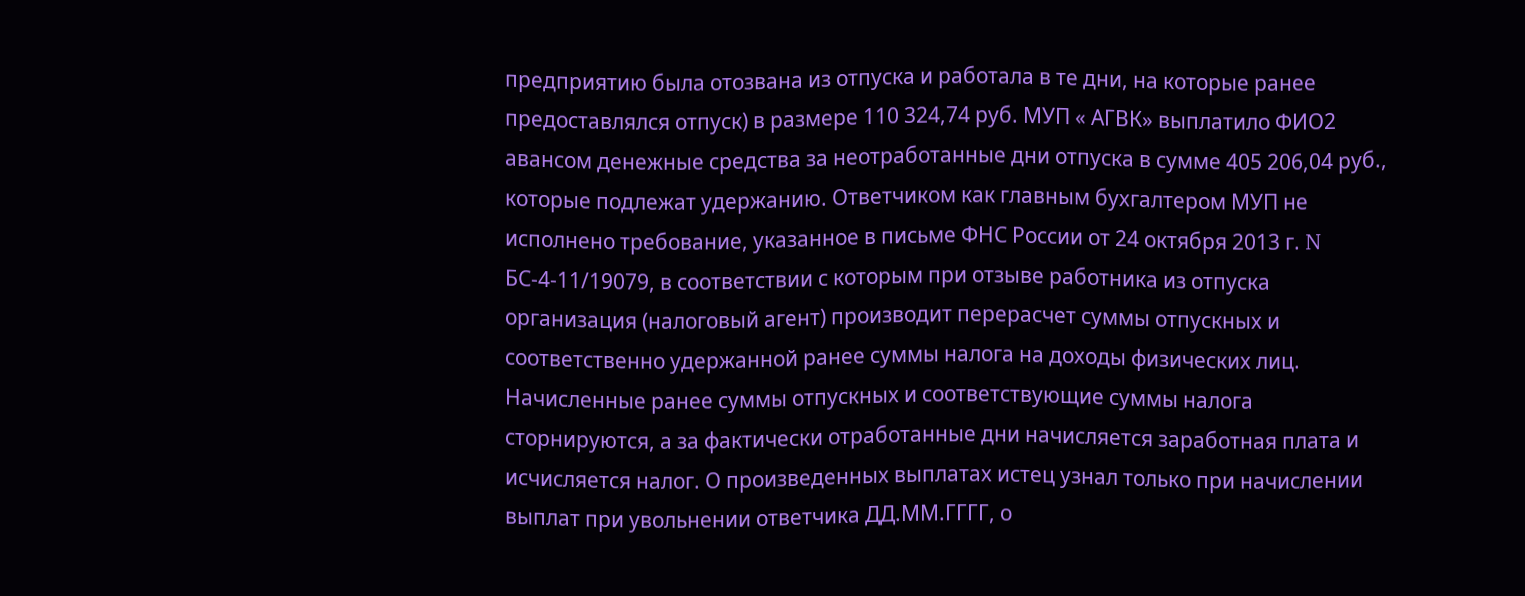предприятию была отозвана из отпуска и работала в те дни, на которые ранее предоставлялся отпуск) в размере 110 324,74 руб. МУП « АГВК» выплатило ФИО2 авансом денежные средства за неотработанные дни отпуска в сумме 405 206,04 руб., которые подлежат удержанию. Ответчиком как главным бухгалтером МУП не исполнено требование, указанное в письме ФНС России от 24 октября 2013 г. N БС-4-11/19079, в соответствии с которым при отзыве работника из отпуска организация (налоговый агент) производит перерасчет суммы отпускных и соответственно удержанной ранее суммы налога на доходы физических лиц. Начисленные ранее суммы отпускных и соответствующие суммы налога сторнируются, а за фактически отработанные дни начисляется заработная плата и исчисляется налог. О произведенных выплатах истец узнал только при начислении выплат при увольнении ответчика ДД.ММ.ГГГГ, о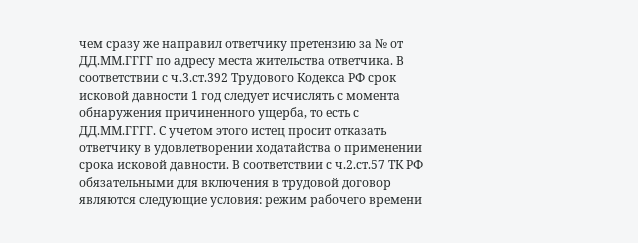чем сразу же направил ответчику претензию за № от ДД.ММ.ГГГГ по адресу места жительства ответчика. В соответствии с ч.3.ст.392 Трудового Кодекса РФ срок исковой давности 1 год следует исчислять с момента обнаружения причиненного ущерба, то есть с ДД.ММ.ГГГГ. С учетом этого истец просит отказать ответчику в удовлетворении ходатайства о применении срока исковой давности. В соответствии с ч.2.ст.57 ТК РФ обязательными для включения в трудовой договор являются следующие условия: режим рабочего времени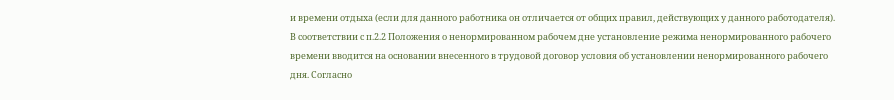и времени отдыха (если для данного работника он отличается от общих правил, действующих у данного работодателя). В соответствии с п.2.2 Положения о ненормированном рабочем дне установление режима ненормированного рабочего времени вводится на основании внесенного в трудовой договор условия об установлении ненормированного рабочего дня. Согласно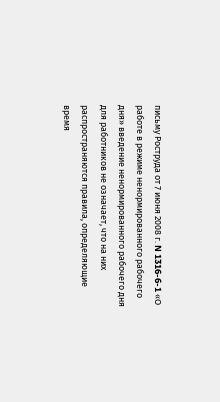письму Роструда от 7 июня 2008 г. N 1316-6-1 «О работе в режиме ненормированного рабочего дня» введение ненормированного рабочего дня для работников не означает, что на них распространяются правила, определяющие время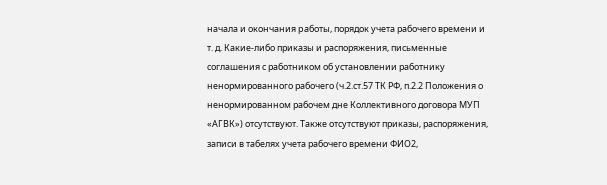начала и окончания paботы, порядок учета рабочего времени и т. д. Какие-либо приказы и распоряжения, письменные соглашения с работником об установлении работнику ненормированного рабочего (ч.2.ст.57 ТК РФ, п.2.2 Положения о ненормированном рабочем дне Коллективного договора МУП «АГВК») отсутствуют. Также отсутствуют приказы, распоряжения, записи в табелях учета рабочего времени ФИО2,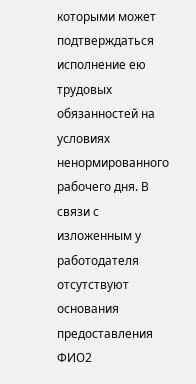которыми может подтверждаться исполнение ею трудовых обязанностей на условиях ненормированного рабочего дня. В связи с изложенным у работодателя отсутствуют основания предоставления ФИО2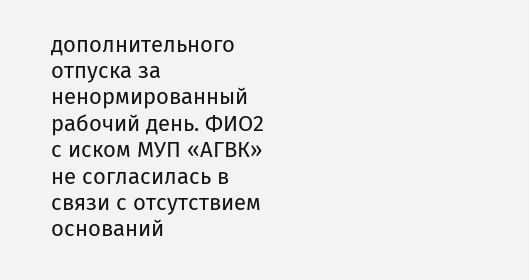дополнительного отпуска за ненормированный рабочий день. ФИО2 с иском МУП «АГВК» не согласилась в связи с отсутствием оснований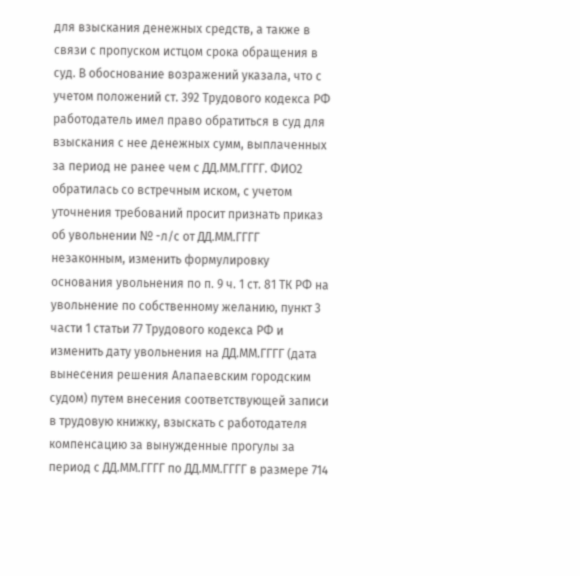для взыскания денежных средств, а также в связи с пропуском истцом срока обращения в суд. В обоснование возражений указала, что с учетом положений ст. 392 Трудового кодекса РФ работодатель имел право обратиться в суд для взыскания с нее денежных сумм, выплаченных за период не ранее чем с ДД.ММ.ГГГГ. ФИО2 обратилась со встречным иском, с учетом уточнения требований просит признать приказ об увольнении № -л/с от ДД.ММ.ГГГГ незаконным, изменить формулировку основания увольнения по п. 9 ч. 1 ст. 81 ТК РФ на увольнение по собственному желанию, пункт 3 части 1 статьи 77 Трудового кодекса РФ и изменить дату увольнения на ДД.ММ.ГГГГ (дата вынесения решения Алапаевским городским судом) путем внесения соответствующей записи в трудовую книжку, взыскать с работодателя компенсацию за вынужденные прогулы за период с ДД.ММ.ГГГГ по ДД.ММ.ГГГГ в размере 714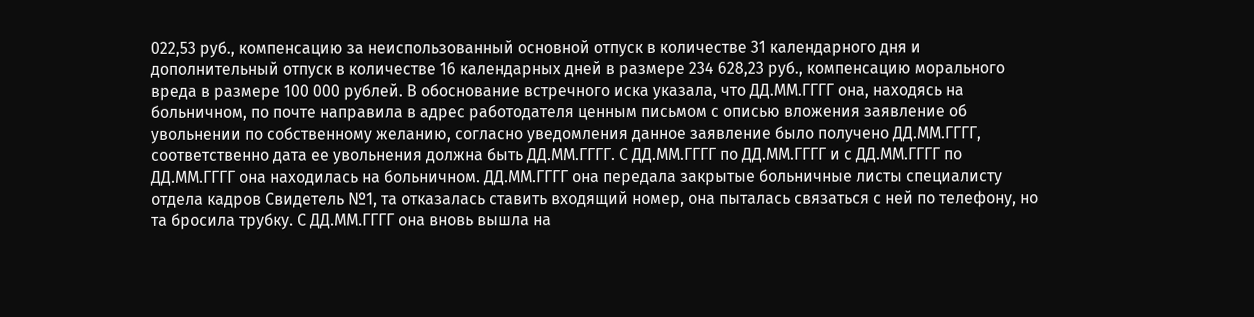022,53 руб., компенсацию за неиспользованный основной отпуск в количестве 31 календарного дня и дополнительный отпуск в количестве 16 календарных дней в размере 234 628,23 руб., компенсацию морального вреда в размере 100 000 рублей. В обоснование встречного иска указала, что ДД.ММ.ГГГГ она, находясь на больничном, по почте направила в адрес работодателя ценным письмом с описью вложения заявление об увольнении по собственному желанию, согласно уведомления данное заявление было получено ДД.ММ.ГГГГ, соответственно дата ее увольнения должна быть ДД.ММ.ГГГГ. С ДД.ММ.ГГГГ по ДД.ММ.ГГГГ и с ДД.ММ.ГГГГ по ДД.ММ.ГГГГ она находилась на больничном. ДД.ММ.ГГГГ она передала закрытые больничные листы специалисту отдела кадров Свидетель №1, та отказалась ставить входящий номер, она пыталась связаться с ней по телефону, но та бросила трубку. С ДД.ММ.ГГГГ она вновь вышла на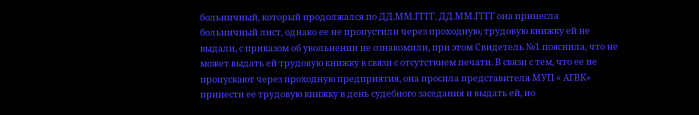больничный, который продолжался по ДД.ММ.ГГГГ. ДД.ММ.ГГГГ она принесла больничный лист, однако ее не пропустили через проходную, трудовую книжку ей не выдали, с приказом об увольнении не ознакомили, при этом Свидетель №1 пояснила, что не может выдать ей трудовую книжку в связи с отсутствием печати. В связи с тем, что ее не пропускают через проходную предприятия, она просила представителя МУП « АГВК» принести ее трудовую книжку в день судебного заседания и выдать ей, но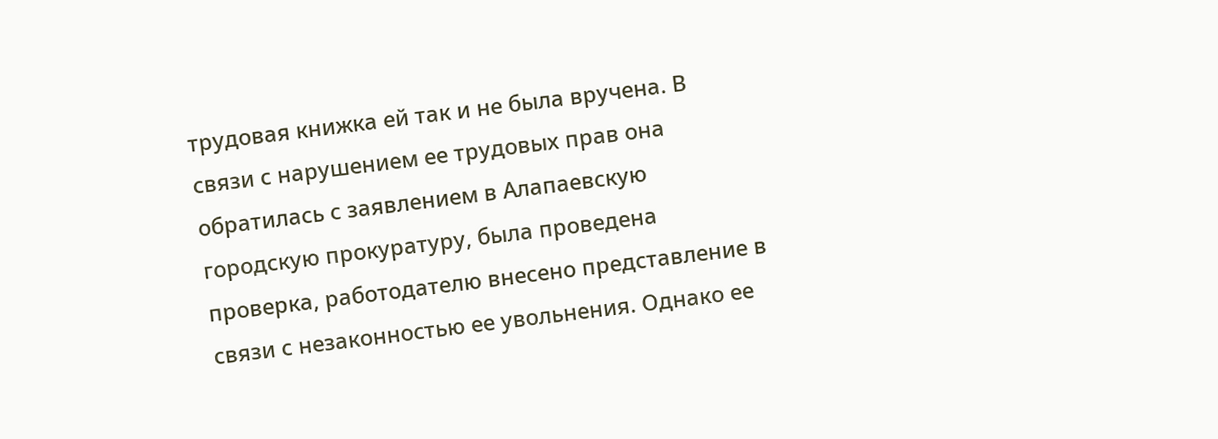трудовая книжка ей так и не была вручена. В связи с нарушением ее трудовых прав она обратилась с заявлением в Алапаевскую городскую прокуратуру, была проведена проверка, работодателю внесено представление в связи с незаконностью ее увольнения. Однако ее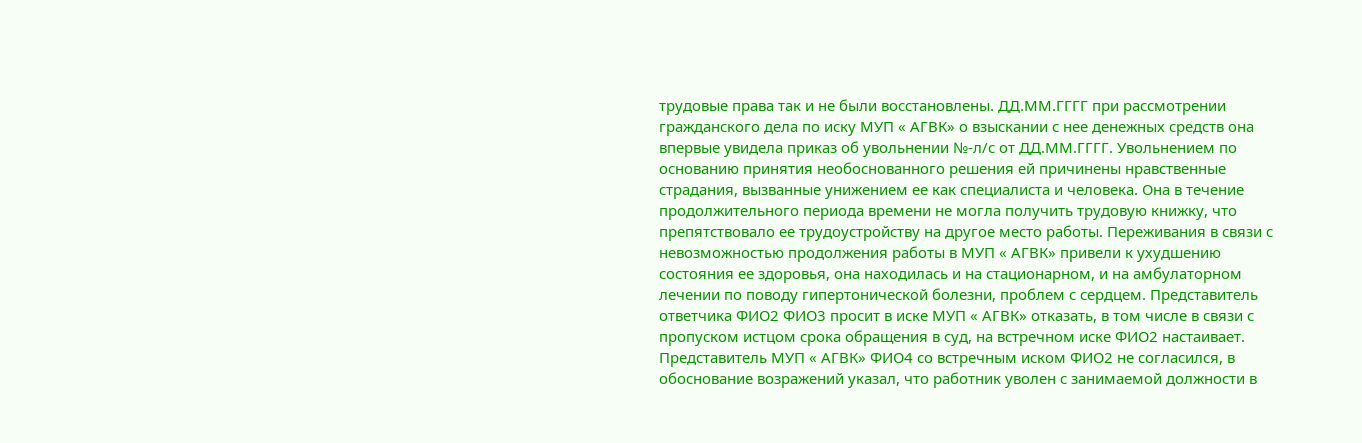трудовые права так и не были восстановлены. ДД.ММ.ГГГГ при рассмотрении гражданского дела по иску МУП « АГВК» о взыскании с нее денежных средств она впервые увидела приказ об увольнении №-л/с от ДД.ММ.ГГГГ. Увольнением по основанию принятия необоснованного решения ей причинены нравственные страдания, вызванные унижением ее как специалиста и человека. Она в течение продолжительного периода времени не могла получить трудовую книжку, что препятствовало ее трудоустройству на другое место работы. Переживания в связи с невозможностью продолжения работы в МУП « АГВК» привели к ухудшению состояния ее здоровья, она находилась и на стационарном, и на амбулаторном лечении по поводу гипертонической болезни, проблем с сердцем. Представитель ответчика ФИО2 ФИО3 просит в иске МУП « АГВК» отказать, в том числе в связи с пропуском истцом срока обращения в суд, на встречном иске ФИО2 настаивает. Представитель МУП « АГВК» ФИО4 со встречным иском ФИО2 не согласился, в обоснование возражений указал, что работник уволен с занимаемой должности в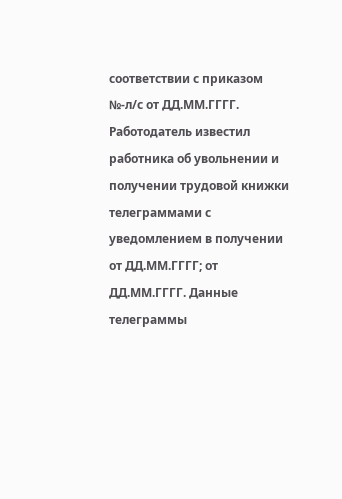соответствии с приказом №-л/с от ДД.ММ.ГГГГ. Работодатель известил работника об увольнении и получении трудовой книжки телеграммами с уведомлением в получении от ДД.ММ.ГГГГ; от ДД.ММ.ГГГГ. Данные телеграммы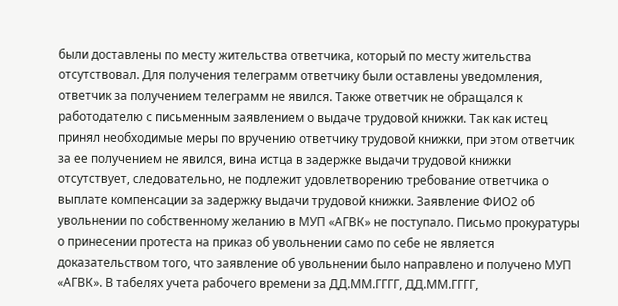были доставлены по месту жительства ответчика, который по месту жительства отсутствовал. Для получения телеграмм ответчику были оставлены уведомления, ответчик за получением телеграмм не явился. Также ответчик не обращался к работодателю с письменным заявлением о выдаче трудовой книжки. Так как истец принял необходимые меры по вручению ответчику трудовой книжки, при этом ответчик за ее получением не явился, вина истца в задержке выдачи трудовой книжки отсутствует, следовательно, не подлежит удовлетворению требование ответчика о выплате компенсации за задержку выдачи трудовой книжки. Заявление ФИО2 об увольнении по собственному желанию в МУП «АГВК» не поступало. Письмо прокуратуры о принесении протеста на приказ об увольнении само по себе не является доказательством того, что заявление об увольнении было направлено и получено МУП «АГВК». В табелях учета рабочего времени за ДД.ММ.ГГГГ, ДД.ММ.ГГГГ,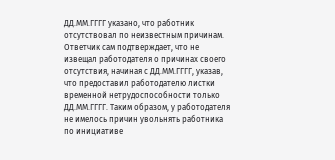ДД.ММ.ГГГГ указано, что работник отсутствовал по неизвестным причинам. Ответчик сам подтверждает, что не извещал работодателя о причинах своего отсутствия, начиная с ДД.ММ.ГГГГ, указав, что предоставил работодателю листки временной нетрудоспособности только ДД.ММ.ГГГГ. Таким образом, у работодателя не имелось причин увольнять работника по инициативе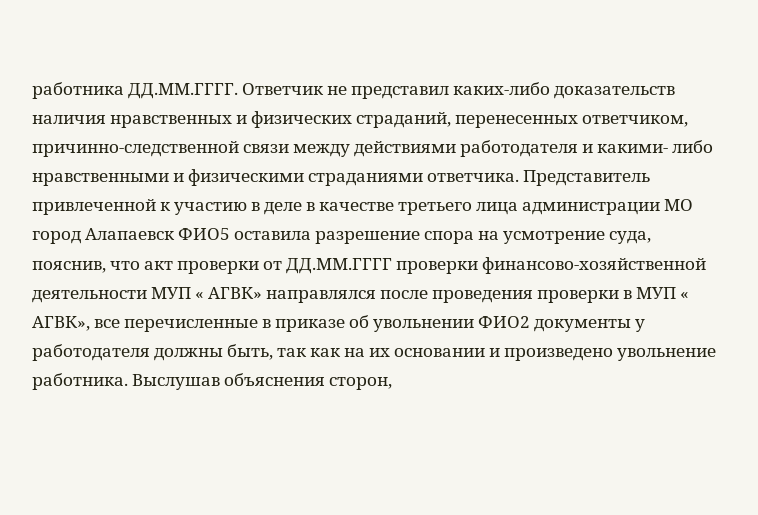работника ДД.ММ.ГГГГ. Ответчик не представил каких-либо доказательств наличия нравственных и физических страданий, перенесенных ответчиком, причинно-следственной связи между действиями работодателя и какими- либо нравственными и физическими страданиями ответчика. Представитель привлеченной к участию в деле в качестве третьего лица администрации МО город Алапаевск ФИО5 оставила разрешение спора на усмотрение суда, пояснив, что акт проверки от ДД.ММ.ГГГГ проверки финансово-хозяйственной деятельности МУП « АГВК» направлялся после проведения проверки в МУП « АГВК», все перечисленные в приказе об увольнении ФИО2 документы у работодателя должны быть, так как на их основании и произведено увольнение работника. Выслушав объяснения сторон,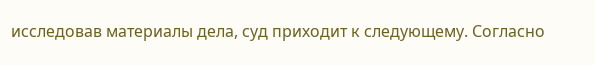исследовав материалы дела, суд приходит к следующему. Согласно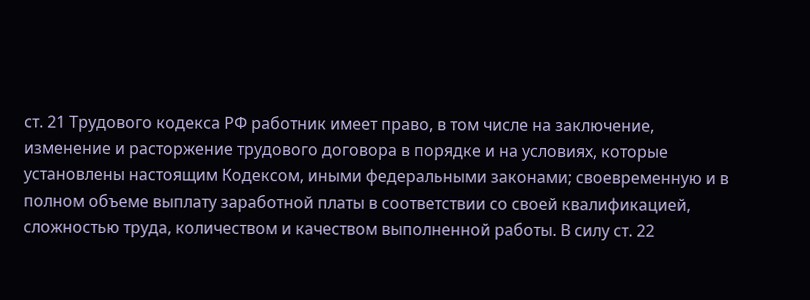ст. 21 Трудового кодекса РФ работник имеет право, в том числе на заключение, изменение и расторжение трудового договора в порядке и на условиях, которые установлены настоящим Кодексом, иными федеральными законами; своевременную и в полном объеме выплату заработной платы в соответствии со своей квалификацией, сложностью труда, количеством и качеством выполненной работы. В силу ст. 22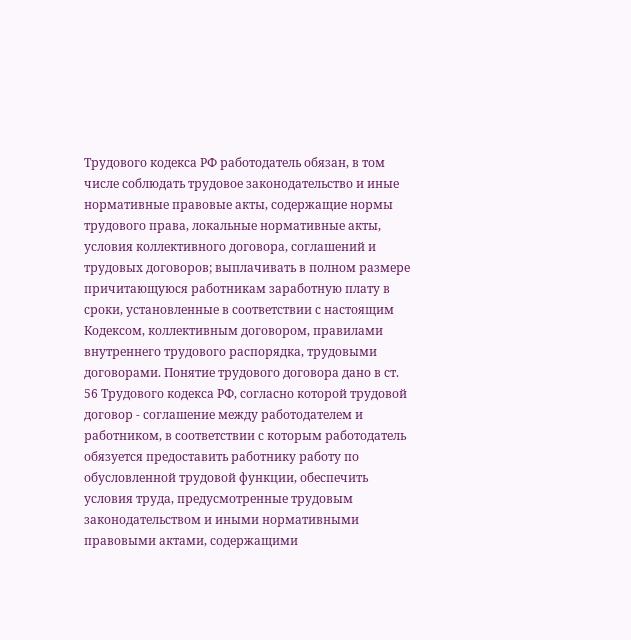Трудового кодекса РФ работодатель обязан, в том числе соблюдать трудовое законодательство и иные нормативные правовые акты, содержащие нормы трудового права, локальные нормативные акты, условия коллективного договора, соглашений и трудовых договоров; выплачивать в полном размере причитающуюся работникам заработную плату в сроки, установленные в соответствии с настоящим Кодексом, коллективным договором, правилами внутреннего трудового распорядка, трудовыми договорами. Понятие трудового договора дано в ст. 56 Трудового кодекса РФ, согласно которой трудовой договор - соглашение между работодателем и работником, в соответствии с которым работодатель обязуется предоставить работнику работу по обусловленной трудовой функции, обеспечить условия труда, предусмотренные трудовым законодательством и иными нормативными правовыми актами, содержащими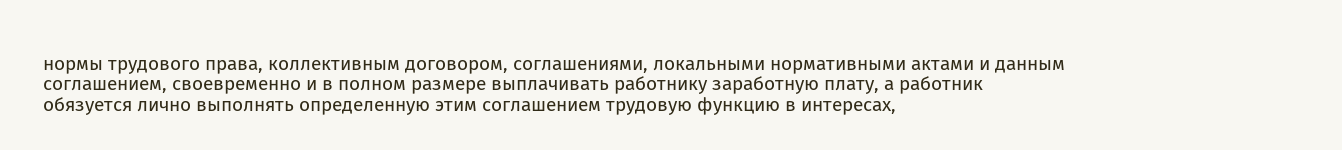нормы трудового права, коллективным договором, соглашениями, локальными нормативными актами и данным соглашением, своевременно и в полном размере выплачивать работнику заработную плату, а работник обязуется лично выполнять определенную этим соглашением трудовую функцию в интересах,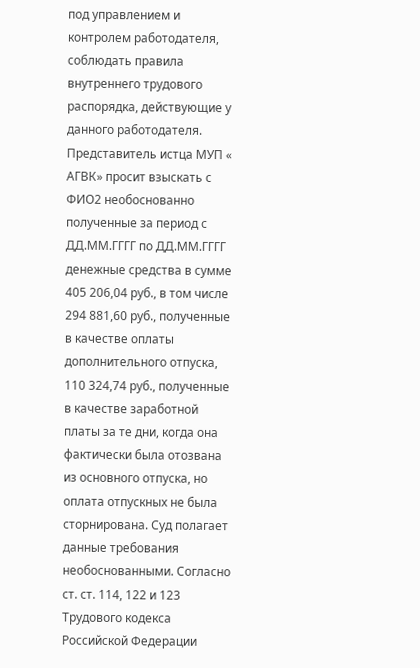под управлением и контролем работодателя, соблюдать правила внутреннего трудового распорядка, действующие у данного работодателя. Представитель истца МУП « АГВК» просит взыскать с ФИО2 необоснованно полученные за период с ДД.ММ.ГГГГ по ДД.ММ.ГГГГ денежные средства в сумме 405 206,04 руб., в том числе 294 881,60 руб., полученные в качестве оплаты дополнительного отпуска, 110 324,74 руб., полученные в качестве заработной платы за те дни, когда она фактически была отозвана из основного отпуска, но оплата отпускных не была сторнирована. Суд полагает данные требования необоснованными. Согласно ст. ст. 114, 122 и 123 Трудового кодекса Российской Федерации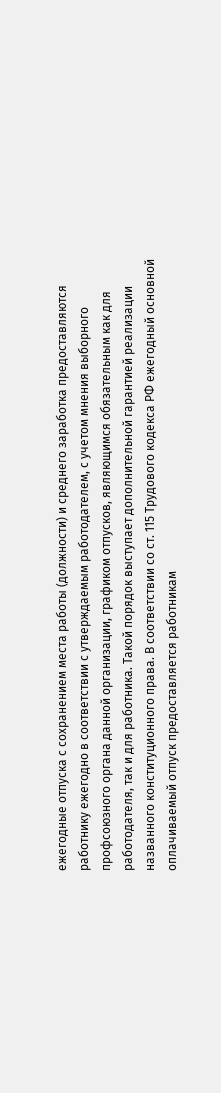ежегодные отпуска с сохранением места работы (должности) и среднего заработка предоставляются работнику ежегодно в соответствии с утверждаемым работодателем, с учетом мнения выборного профсоюзного органа данной организации, графиком отпусков, являющимся обязательным как для работодателя, так и для работника. Такой порядок выступает дополнительной гарантией реализации названного конституционного права. В соответствии со ст. 115 Трудового кодекса РФ ежегодный основной оплачиваемый отпуск предоставляется работникам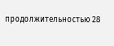продолжительностью 28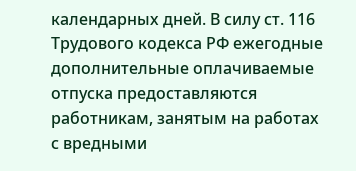календарных дней. В силу ст. 116 Трудового кодекса РФ ежегодные дополнительные оплачиваемые отпуска предоставляются работникам, занятым на работах с вредными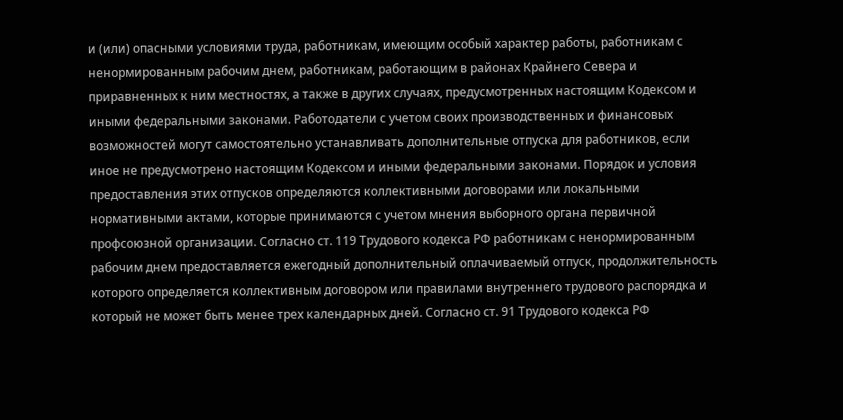и (или) опасными условиями труда, работникам, имеющим особый характер работы, работникам с ненормированным рабочим днем, работникам, работающим в районах Крайнего Севера и приравненных к ним местностях, а также в других случаях, предусмотренных настоящим Кодексом и иными федеральными законами. Работодатели с учетом своих производственных и финансовых возможностей могут самостоятельно устанавливать дополнительные отпуска для работников, если иное не предусмотрено настоящим Кодексом и иными федеральными законами. Порядок и условия предоставления этих отпусков определяются коллективными договорами или локальными нормативными актами, которые принимаются с учетом мнения выборного органа первичной профсоюзной организации. Согласно ст. 119 Трудового кодекса РФ работникам с ненормированным рабочим днем предоставляется ежегодный дополнительный оплачиваемый отпуск, продолжительность которого определяется коллективным договором или правилами внутреннего трудового распорядка и который не может быть менее трех календарных дней. Согласно ст. 91 Трудового кодекса РФ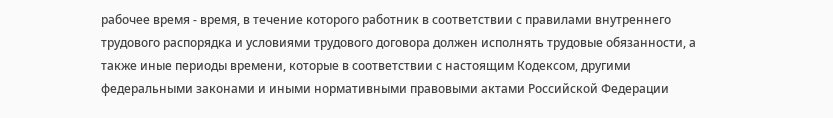рабочее время - время, в течение которого работник в соответствии с правилами внутреннего трудового распорядка и условиями трудового договора должен исполнять трудовые обязанности, а также иные периоды времени, которые в соответствии с настоящим Кодексом, другими федеральными законами и иными нормативными правовыми актами Российской Федерации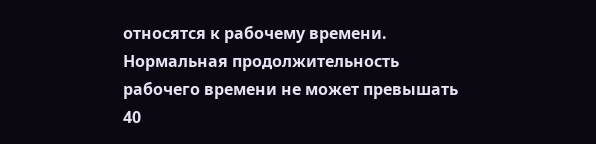относятся к рабочему времени. Нормальная продолжительность рабочего времени не может превышать 40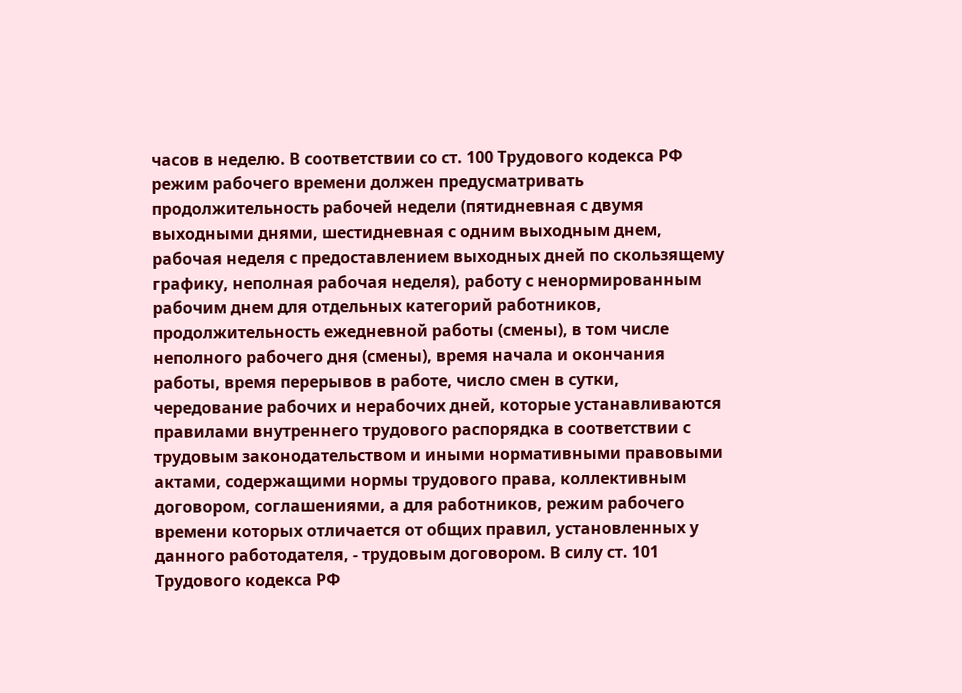часов в неделю. В соответствии со ст. 100 Трудового кодекса РФ режим рабочего времени должен предусматривать продолжительность рабочей недели (пятидневная с двумя выходными днями, шестидневная с одним выходным днем, рабочая неделя с предоставлением выходных дней по скользящему графику, неполная рабочая неделя), работу с ненормированным рабочим днем для отдельных категорий работников, продолжительность ежедневной работы (смены), в том числе неполного рабочего дня (смены), время начала и окончания работы, время перерывов в работе, число смен в сутки, чередование рабочих и нерабочих дней, которые устанавливаются правилами внутреннего трудового распорядка в соответствии с трудовым законодательством и иными нормативными правовыми актами, содержащими нормы трудового права, коллективным договором, соглашениями, а для работников, режим рабочего времени которых отличается от общих правил, установленных у данного работодателя, - трудовым договором. В силу ст. 101 Трудового кодекса РФ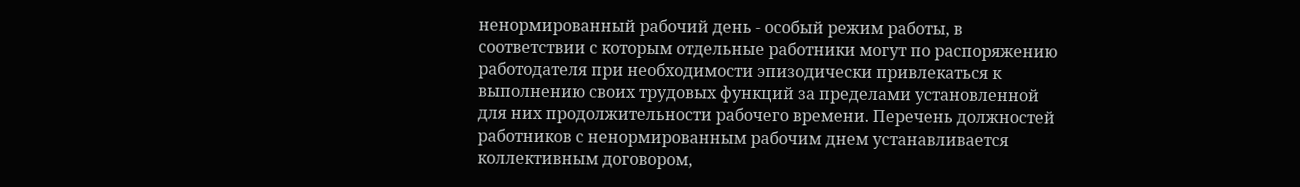ненормированный рабочий день - особый режим работы, в соответствии с которым отдельные работники могут по распоряжению работодателя при необходимости эпизодически привлекаться к выполнению своих трудовых функций за пределами установленной для них продолжительности рабочего времени. Перечень должностей работников с ненормированным рабочим днем устанавливается коллективным договором,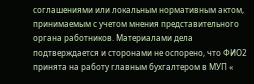соглашениями или локальным нормативным актом, принимаемым с учетом мнения представительного органа работников. Материалами дела подтверждается и сторонами не оспорено, что ФИО2 принята на работу главным бухгалтером в МУП «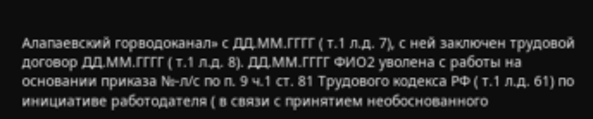Алапаевский горводоканал» с ДД.ММ.ГГГГ ( т.1 л.д. 7), с ней заключен трудовой договор ДД.ММ.ГГГГ ( т.1 л.д. 8). ДД.ММ.ГГГГ ФИО2 уволена с работы на основании приказа №-л/с по п. 9 ч.1 ст. 81 Трудового кодекса РФ ( т.1 л.д. 61) по инициативе работодателя ( в связи с принятием необоснованного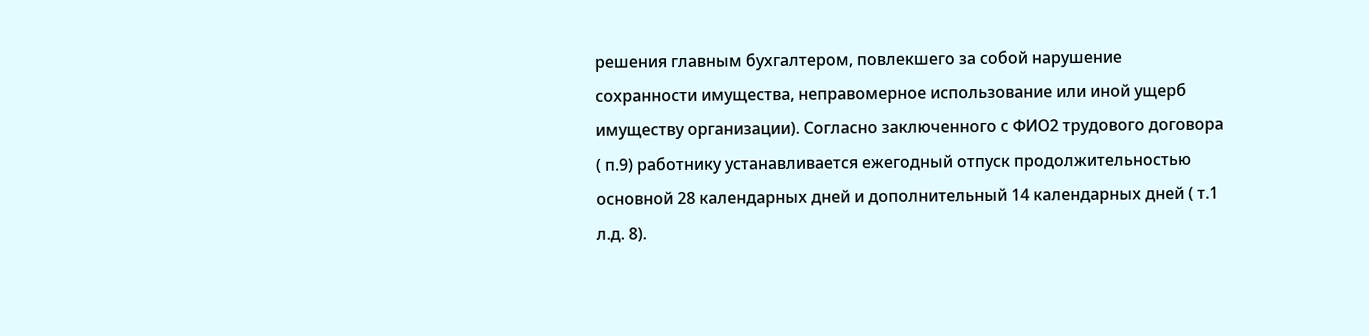решения главным бухгалтером, повлекшего за собой нарушение сохранности имущества, неправомерное использование или иной ущерб имуществу организации). Согласно заключенного с ФИО2 трудового договора ( п.9) работнику устанавливается ежегодный отпуск продолжительностью основной 28 календарных дней и дополнительный 14 календарных дней ( т.1 л.д. 8).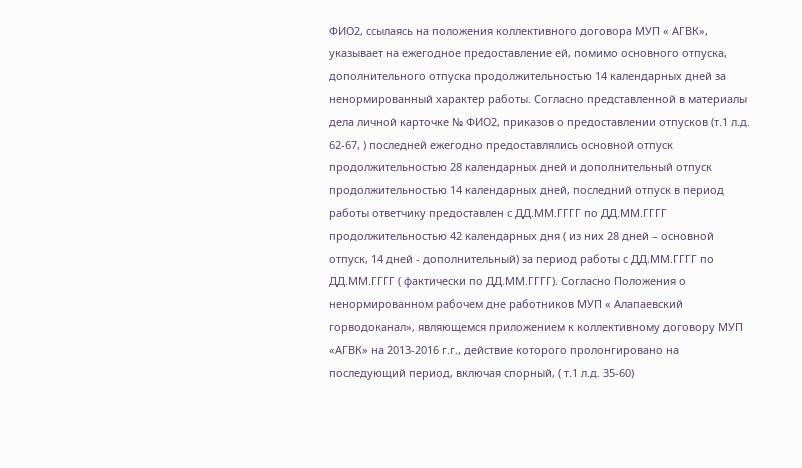ФИО2, ссылаясь на положения коллективного договора МУП « АГВК», указывает на ежегодное предоставление ей, помимо основного отпуска, дополнительного отпуска продолжительностью 14 календарных дней за ненормированный характер работы. Согласно представленной в материалы дела личной карточке № ФИО2, приказов о предоставлении отпусков (т.1 л.д. 62-67, ) последней ежегодно предоставлялись основной отпуск продолжительностью 28 календарных дней и дополнительный отпуск продолжительностью 14 календарных дней, последний отпуск в период работы ответчику предоставлен с ДД.ММ.ГГГГ по ДД.ММ.ГГГГ продолжительностью 42 календарных дня ( из них 28 дней – основной отпуск, 14 дней - дополнительный) за период работы с ДД.ММ.ГГГГ по ДД.ММ.ГГГГ ( фактически по ДД.ММ.ГГГГ). Согласно Положения о ненормированном рабочем дне работников МУП « Алапаевский горводоканал», являющемся приложением к коллективному договору МУП «АГВК» на 2013-2016 г.г., действие которого пролонгировано на последующий период, включая спорный, ( т.1 л.д. 35-60)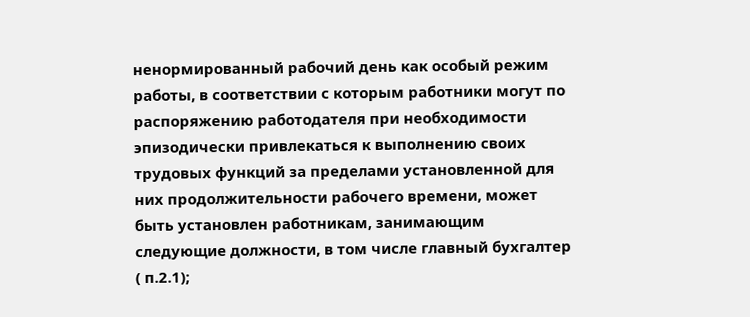ненормированный рабочий день как особый режим работы, в соответствии с которым работники могут по распоряжению работодателя при необходимости эпизодически привлекаться к выполнению своих трудовых функций за пределами установленной для них продолжительности рабочего времени, может быть установлен работникам, занимающим следующие должности, в том числе главный бухгалтер ( п.2.1);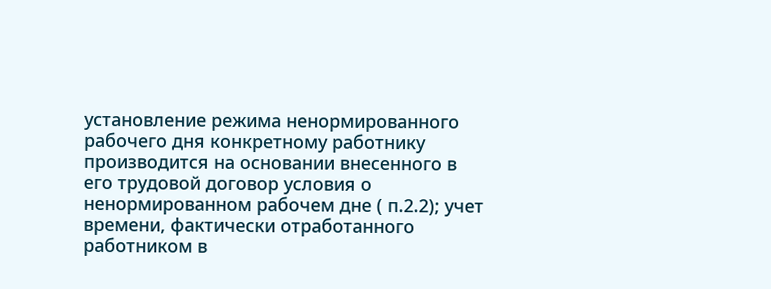установление режима ненормированного рабочего дня конкретному работнику производится на основании внесенного в его трудовой договор условия о ненормированном рабочем дне ( п.2.2); учет времени, фактически отработанного работником в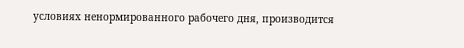условиях ненормированного рабочего дня, производится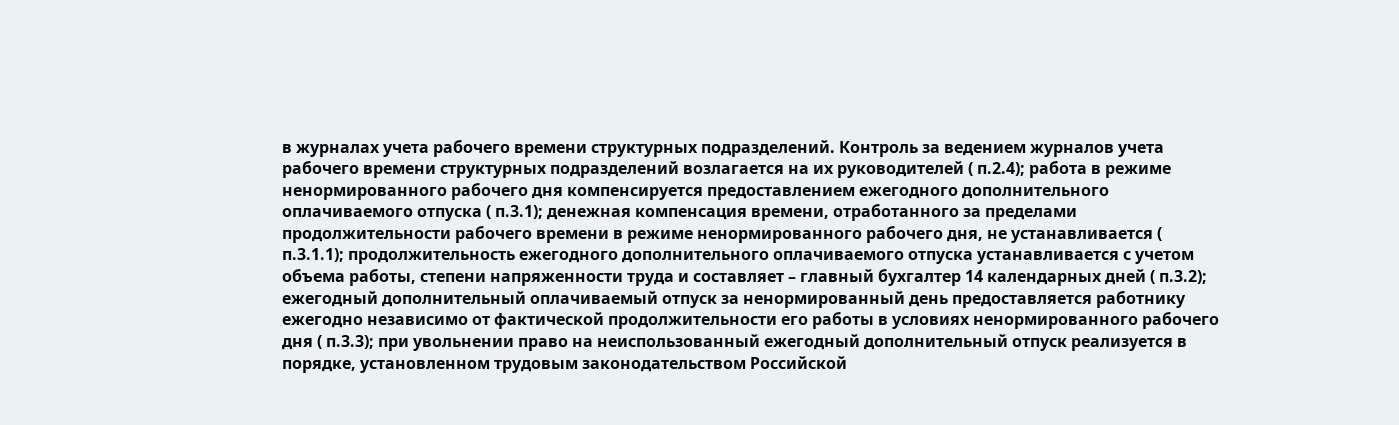в журналах учета рабочего времени структурных подразделений. Контроль за ведением журналов учета рабочего времени структурных подразделений возлагается на их руководителей ( п.2.4); работа в режиме ненормированного рабочего дня компенсируется предоставлением ежегодного дополнительного оплачиваемого отпуска ( п.3.1); денежная компенсация времени, отработанного за пределами продолжительности рабочего времени в режиме ненормированного рабочего дня, не устанавливается ( п.3.1.1); продолжительность ежегодного дополнительного оплачиваемого отпуска устанавливается с учетом объема работы, степени напряженности труда и составляет – главный бухгалтер 14 календарных дней ( п.3.2); ежегодный дополнительный оплачиваемый отпуск за ненормированный день предоставляется работнику ежегодно независимо от фактической продолжительности его работы в условиях ненормированного рабочего дня ( п.3.3); при увольнении право на неиспользованный ежегодный дополнительный отпуск реализуется в порядке, установленном трудовым законодательством Российской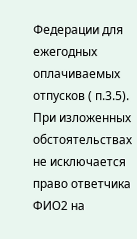Федерации для ежегодных оплачиваемых отпусков ( п.3.5). При изложенных обстоятельствах не исключается право ответчика ФИО2 на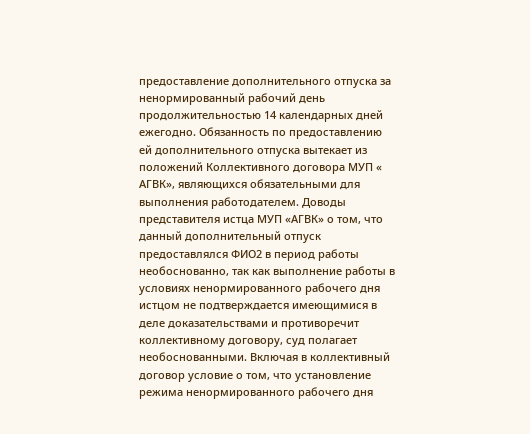предоставление дополнительного отпуска за ненормированный рабочий день продолжительностью 14 календарных дней ежегодно. Обязанность по предоставлению ей дополнительного отпуска вытекает из положений Коллективного договора МУП « АГВК», являющихся обязательными для выполнения работодателем. Доводы представителя истца МУП «АГВК» о том, что данный дополнительный отпуск предоставлялся ФИО2 в период работы необоснованно, так как выполнение работы в условиях ненормированного рабочего дня истцом не подтверждается имеющимися в деле доказательствами и противоречит коллективному договору, суд полагает необоснованными. Включая в коллективный договор условие о том, что установление режима ненормированного рабочего дня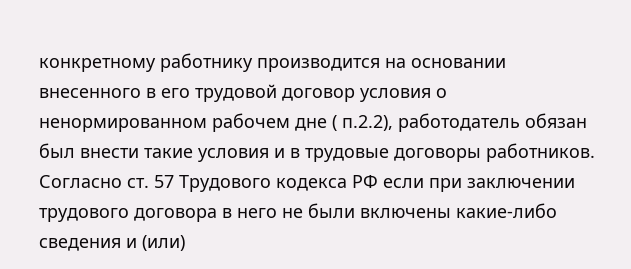конкретному работнику производится на основании внесенного в его трудовой договор условия о ненормированном рабочем дне ( п.2.2), работодатель обязан был внести такие условия и в трудовые договоры работников. Согласно ст. 57 Трудового кодекса РФ если при заключении трудового договора в него не были включены какие-либо сведения и (или)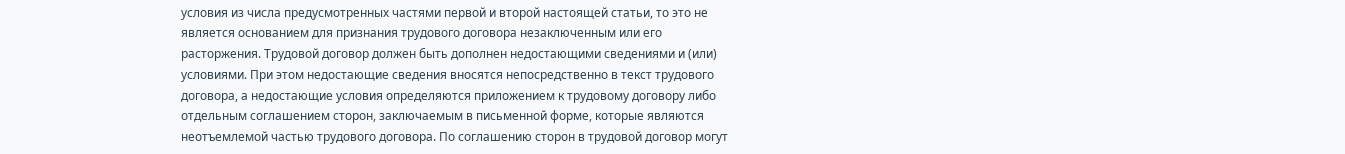условия из числа предусмотренных частями первой и второй настоящей статьи, то это не является основанием для признания трудового договора незаключенным или его расторжения. Трудовой договор должен быть дополнен недостающими сведениями и (или) условиями. При этом недостающие сведения вносятся непосредственно в текст трудового договора, а недостающие условия определяются приложением к трудовому договору либо отдельным соглашением сторон, заключаемым в письменной форме, которые являются неотъемлемой частью трудового договора. По соглашению сторон в трудовой договор могут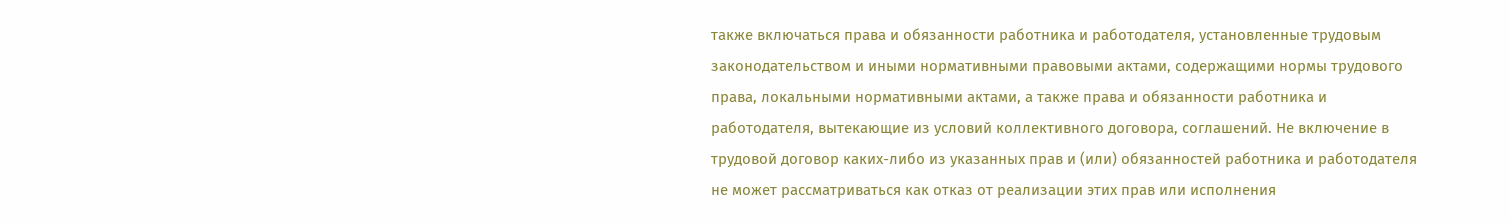также включаться права и обязанности работника и работодателя, установленные трудовым законодательством и иными нормативными правовыми актами, содержащими нормы трудового права, локальными нормативными актами, а также права и обязанности работника и работодателя, вытекающие из условий коллективного договора, соглашений. Не включение в трудовой договор каких-либо из указанных прав и (или) обязанностей работника и работодателя не может рассматриваться как отказ от реализации этих прав или исполнения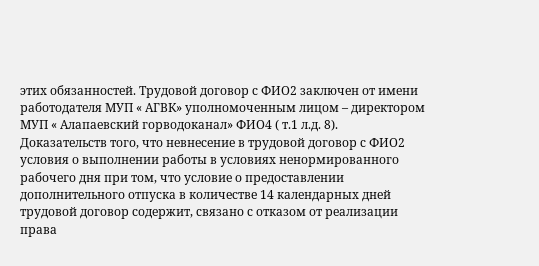этих обязанностей. Трудовой договор с ФИО2 заключен от имени работодателя МУП « АГВК» уполномоченным лицом – директором МУП « Алапаевский горводоканал» ФИО4 ( т.1 л.д. 8). Доказательств того, что невнесение в трудовой договор с ФИО2 условия о выполнении работы в условиях ненормированного рабочего дня при том, что условие о предоставлении дополнительного отпуска в количестве 14 календарных дней трудовой договор содержит, связано с отказом от реализации права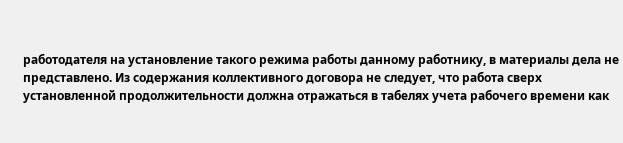работодателя на установление такого режима работы данному работнику, в материалы дела не представлено. Из содержания коллективного договора не следует, что работа сверх установленной продолжительности должна отражаться в табелях учета рабочего времени как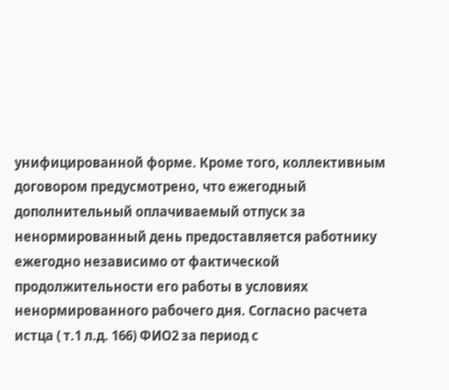унифицированной форме. Кроме того, коллективным договором предусмотрено, что ежегодный дополнительный оплачиваемый отпуск за ненормированный день предоставляется работнику ежегодно независимо от фактической продолжительности его работы в условиях ненормированного рабочего дня. Согласно расчета истца ( т.1 л.д. 166) ФИО2 за период с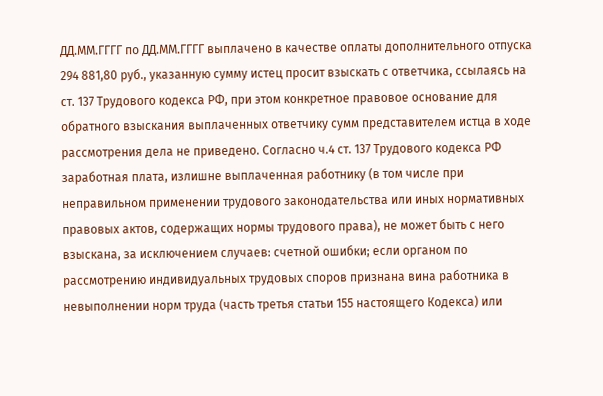ДД.ММ.ГГГГ по ДД.ММ.ГГГГ выплачено в качестве оплаты дополнительного отпуска 294 881,80 руб., указанную сумму истец просит взыскать с ответчика, ссылаясь на ст. 137 Трудового кодекса РФ, при этом конкретное правовое основание для обратного взыскания выплаченных ответчику сумм представителем истца в ходе рассмотрения дела не приведено. Согласно ч.4 ст. 137 Трудового кодекса РФ заработная плата, излишне выплаченная работнику (в том числе при неправильном применении трудового законодательства или иных нормативных правовых актов, содержащих нормы трудового права), не может быть с него взыскана, за исключением случаев: счетной ошибки; если органом по рассмотрению индивидуальных трудовых споров признана вина работника в невыполнении норм труда (часть третья статьи 155 настоящего Кодекса) или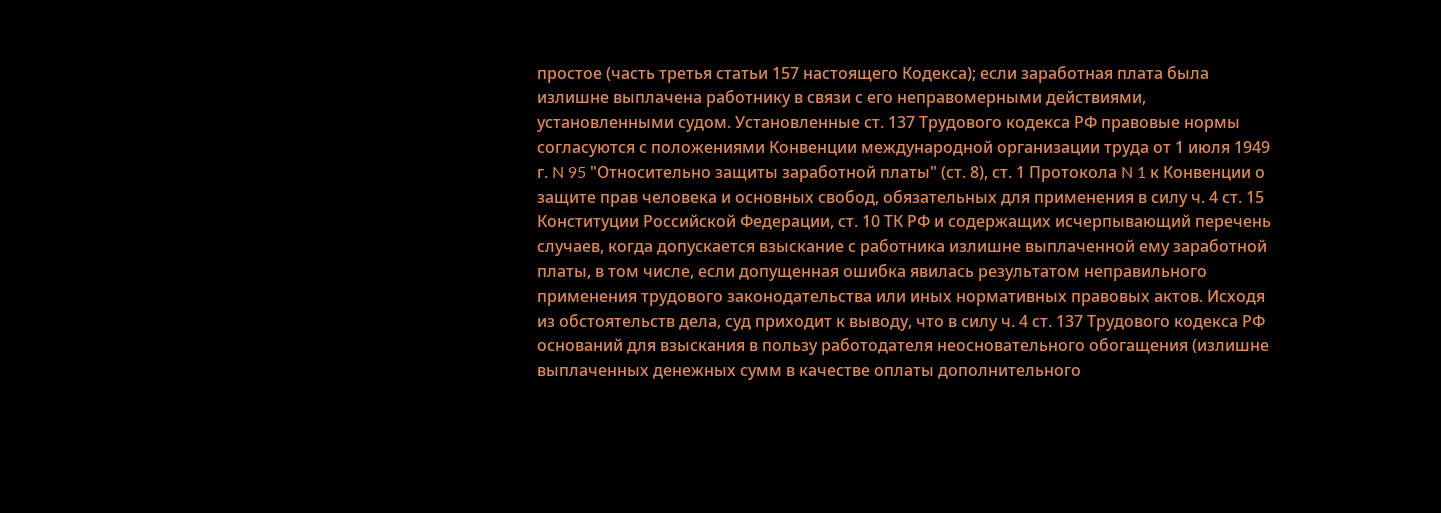простое (часть третья статьи 157 настоящего Кодекса); если заработная плата была излишне выплачена работнику в связи с его неправомерными действиями, установленными судом. Установленные ст. 137 Трудового кодекса РФ правовые нормы согласуются с положениями Конвенции международной организации труда от 1 июля 1949 г. N 95 "Относительно защиты заработной платы" (ст. 8), ст. 1 Протокола N 1 к Конвенции о защите прав человека и основных свобод, обязательных для применения в силу ч. 4 ст. 15 Конституции Российской Федерации, ст. 10 ТК РФ и содержащих исчерпывающий перечень случаев, когда допускается взыскание с работника излишне выплаченной ему заработной платы, в том числе, если допущенная ошибка явилась результатом неправильного применения трудового законодательства или иных нормативных правовых актов. Исходя из обстоятельств дела, суд приходит к выводу, что в силу ч. 4 ст. 137 Трудового кодекса РФ оснований для взыскания в пользу работодателя неосновательного обогащения (излишне выплаченных денежных сумм в качестве оплаты дополнительного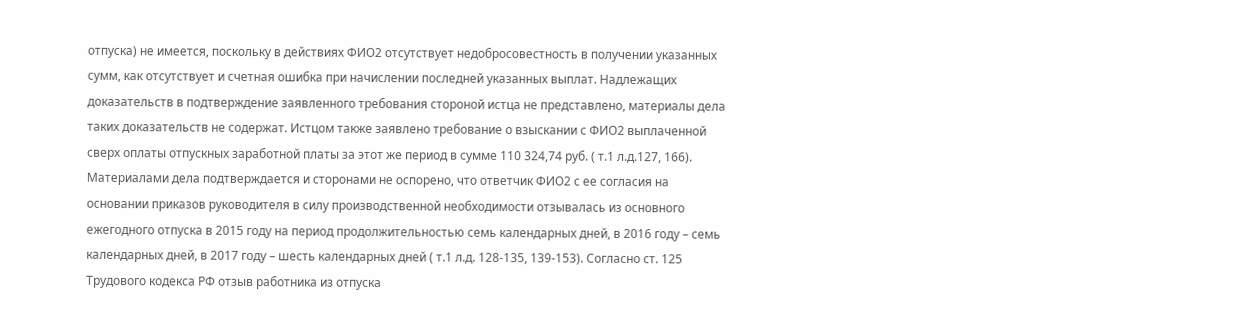отпуска) не имеется, поскольку в действиях ФИО2 отсутствует недобросовестность в получении указанных сумм, как отсутствует и счетная ошибка при начислении последней указанных выплат. Надлежащих доказательств в подтверждение заявленного требования стороной истца не представлено, материалы дела таких доказательств не содержат. Истцом также заявлено требование о взыскании с ФИО2 выплаченной сверх оплаты отпускных заработной платы за этот же период в сумме 110 324,74 руб. ( т.1 л.д.127, 166). Материалами дела подтверждается и сторонами не оспорено, что ответчик ФИО2 с ее согласия на основании приказов руководителя в силу производственной необходимости отзывалась из основного ежегодного отпуска в 2015 году на период продолжительностью семь календарных дней, в 2016 году – семь календарных дней, в 2017 году – шесть календарных дней ( т.1 л.д. 128-135, 139-153). Согласно ст. 125 Трудового кодекса РФ отзыв работника из отпуска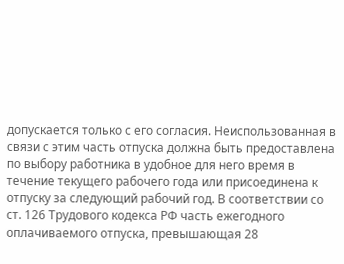допускается только с его согласия. Неиспользованная в связи с этим часть отпуска должна быть предоставлена по выбору работника в удобное для него время в течение текущего рабочего года или присоединена к отпуску за следующий рабочий год. В соответствии со ст. 126 Трудового кодекса РФ часть ежегодного оплачиваемого отпуска, превышающая 28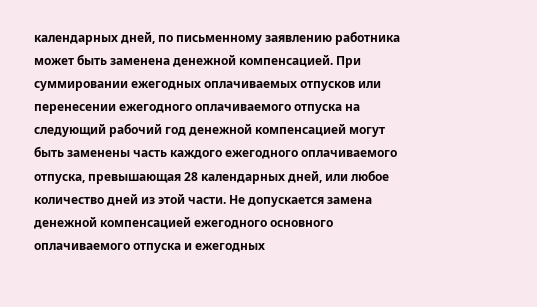календарных дней, по письменному заявлению работника может быть заменена денежной компенсацией. При суммировании ежегодных оплачиваемых отпусков или перенесении ежегодного оплачиваемого отпуска на следующий рабочий год денежной компенсацией могут быть заменены часть каждого ежегодного оплачиваемого отпуска, превышающая 28 календарных дней, или любое количество дней из этой части. Не допускается замена денежной компенсацией ежегодного основного оплачиваемого отпуска и ежегодных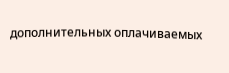дополнительных оплачиваемых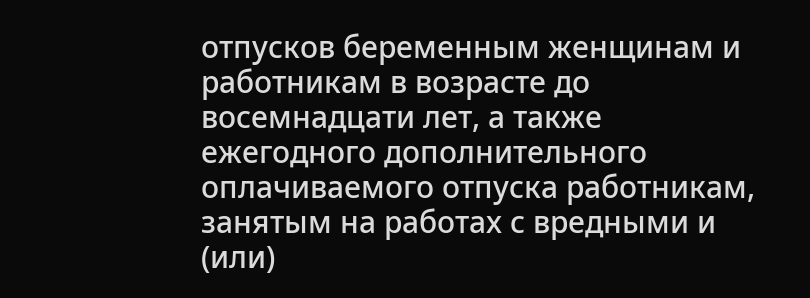отпусков беременным женщинам и работникам в возрасте до восемнадцати лет, а также ежегодного дополнительного оплачиваемого отпуска работникам, занятым на работах с вредными и (или)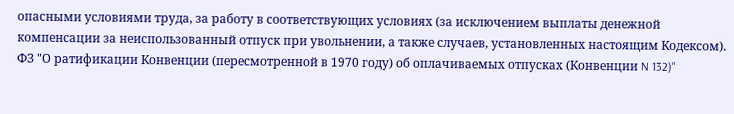опасными условиями труда, за работу в соответствующих условиях (за исключением выплаты денежной компенсации за неиспользованный отпуск при увольнении, а также случаев, установленных настоящим Кодексом). ФЗ "О ратификации Конвенции (пересмотренной в 1970 году) об оплачиваемых отпусках (Конвенции N 132)"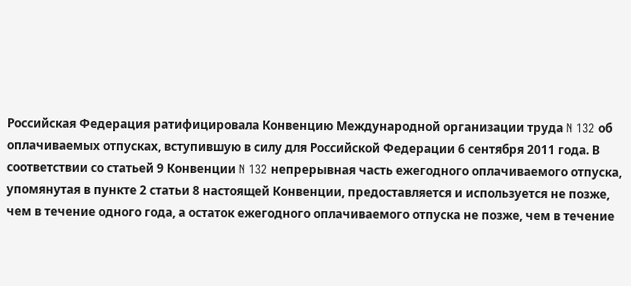Российская Федерация ратифицировала Конвенцию Международной организации труда N 132 об оплачиваемых отпусках, вступившую в силу для Российской Федерации 6 сентября 2011 года. В соответствии со статьей 9 Конвенции N 132 непрерывная часть ежегодного оплачиваемого отпуска, упомянутая в пункте 2 статьи 8 настоящей Конвенции, предоставляется и используется не позже, чем в течение одного года, а остаток ежегодного оплачиваемого отпуска не позже, чем в течение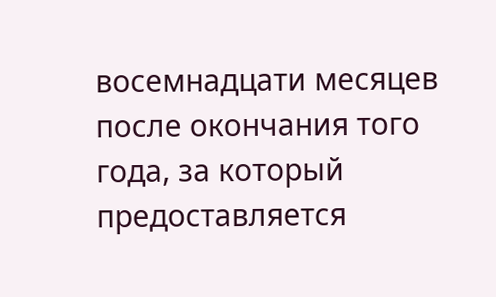восемнадцати месяцев после окончания того года, за который предоставляется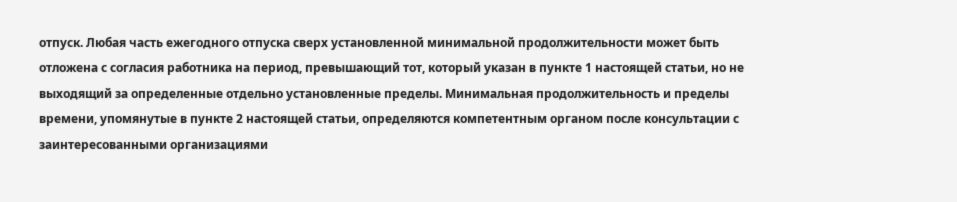отпуск. Любая часть ежегодного отпуска сверх установленной минимальной продолжительности может быть отложена с согласия работника на период, превышающий тот, который указан в пункте 1 настоящей статьи, но не выходящий за определенные отдельно установленные пределы. Минимальная продолжительность и пределы времени, упомянутые в пункте 2 настоящей статьи, определяются компетентным органом после консультации с заинтересованными организациями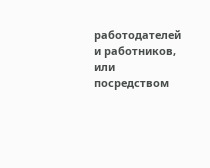работодателей и работников, или посредством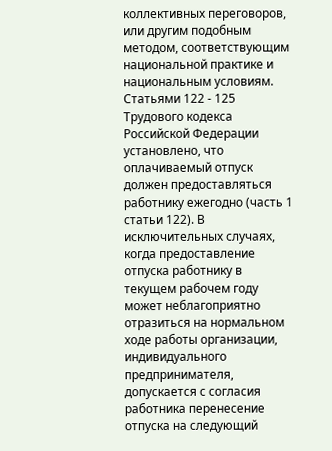коллективных переговоров, или другим подобным методом, соответствующим национальной практике и национальным условиям. Статьями 122 - 125 Трудового кодекса Российской Федерации установлено, что оплачиваемый отпуск должен предоставляться работнику ежегодно (часть 1 статьи 122). В исключительных случаях, когда предоставление отпуска работнику в текущем рабочем году может неблагоприятно отразиться на нормальном ходе работы организации, индивидуального предпринимателя, допускается с согласия работника перенесение отпуска на следующий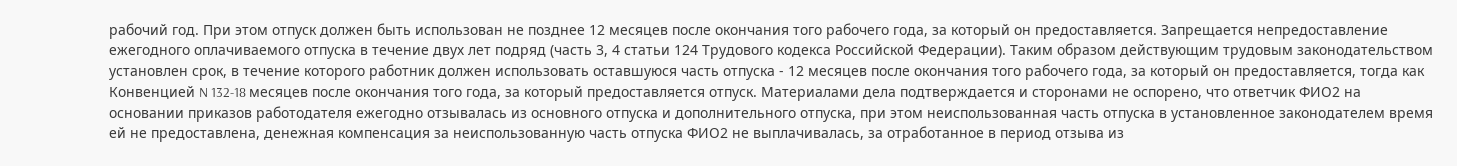рабочий год. При этом отпуск должен быть использован не позднее 12 месяцев после окончания того рабочего года, за который он предоставляется. Запрещается непредоставление ежегодного оплачиваемого отпуска в течение двух лет подряд (часть 3, 4 статьи 124 Трудового кодекса Российской Федерации). Таким образом действующим трудовым законодательством установлен срок, в течение которого работник должен использовать оставшуюся часть отпуска - 12 месяцев после окончания того рабочего года, за который он предоставляется, тогда как Конвенцией N 132-18 месяцев после окончания того года, за который предоставляется отпуск. Материалами дела подтверждается и сторонами не оспорено, что ответчик ФИО2 на основании приказов работодателя ежегодно отзывалась из основного отпуска и дополнительного отпуска, при этом неиспользованная часть отпуска в установленное законодателем время ей не предоставлена, денежная компенсация за неиспользованную часть отпуска ФИО2 не выплачивалась, за отработанное в период отзыва из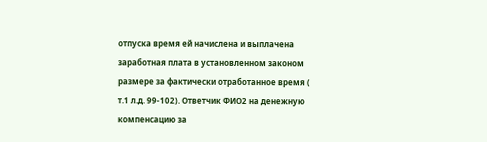отпуска время ей начислена и выплачена заработная плата в установленном законом размере за фактически отработанное время ( т.1 л.д. 99-102). Ответчик ФИО2 на денежную компенсацию за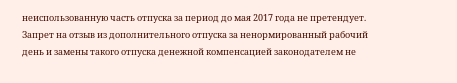неиспользованную часть отпуска за период до мая 2017 года не претендует. Запрет на отзыв из дополнительного отпуска за ненормированный рабочий день и замены такого отпуска денежной компенсацией законодателем не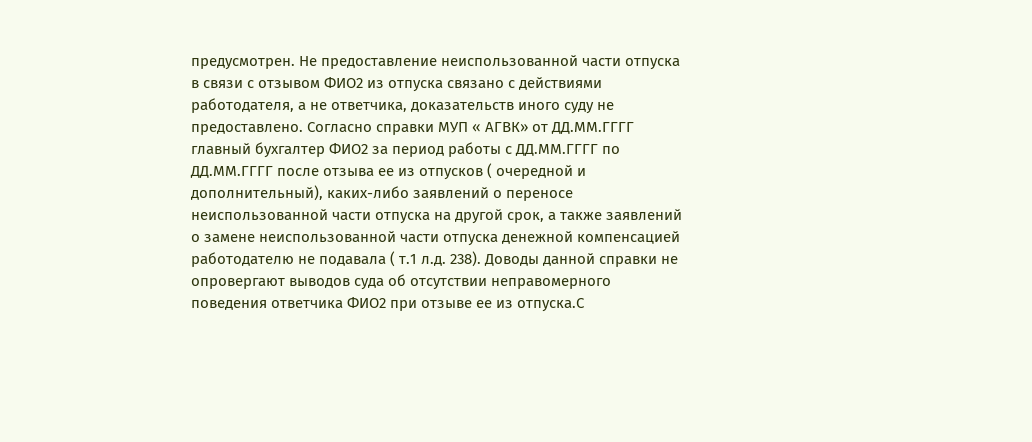предусмотрен. Не предоставление неиспользованной части отпуска в связи с отзывом ФИО2 из отпуска связано с действиями работодателя, а не ответчика, доказательств иного суду не предоставлено. Согласно справки МУП « АГВК» от ДД.ММ.ГГГГ главный бухгалтер ФИО2 за период работы с ДД.ММ.ГГГГ по ДД.ММ.ГГГГ после отзыва ее из отпусков ( очередной и дополнительный), каких-либо заявлений о переносе неиспользованной части отпуска на другой срок, а также заявлений о замене неиспользованной части отпуска денежной компенсацией работодателю не подавала ( т.1 л.д. 238). Доводы данной справки не опровергают выводов суда об отсутствии неправомерного поведения ответчика ФИО2 при отзыве ее из отпуска.С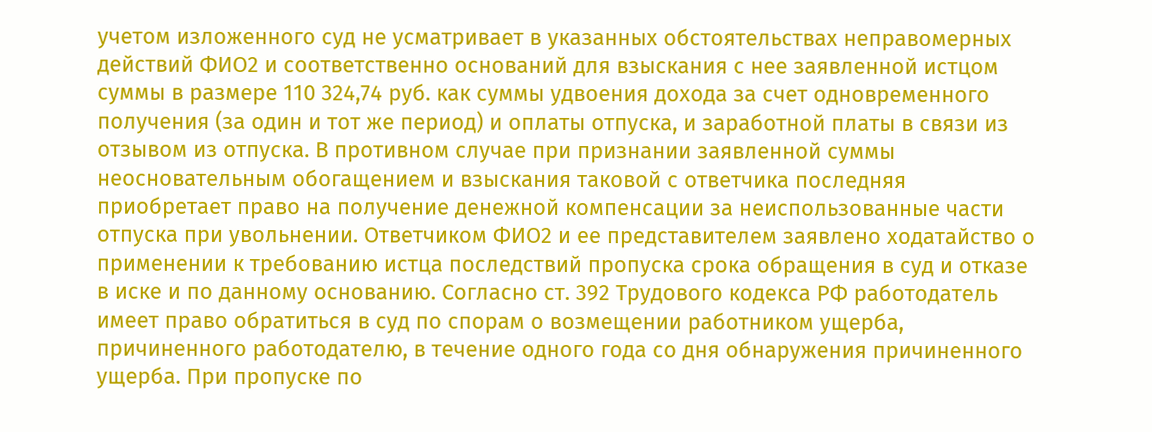учетом изложенного суд не усматривает в указанных обстоятельствах неправомерных действий ФИО2 и соответственно оснований для взыскания с нее заявленной истцом суммы в размере 110 324,74 руб. как суммы удвоения дохода за счет одновременного получения (за один и тот же период) и оплаты отпуска, и заработной платы в связи из отзывом из отпуска. В противном случае при признании заявленной суммы неосновательным обогащением и взыскания таковой с ответчика последняя приобретает право на получение денежной компенсации за неиспользованные части отпуска при увольнении. Ответчиком ФИО2 и ее представителем заявлено ходатайство о применении к требованию истца последствий пропуска срока обращения в суд и отказе в иске и по данному основанию. Согласно ст. 392 Трудового кодекса РФ работодатель имеет право обратиться в суд по спорам о возмещении работником ущерба, причиненного работодателю, в течение одного года со дня обнаружения причиненного ущерба. При пропуске по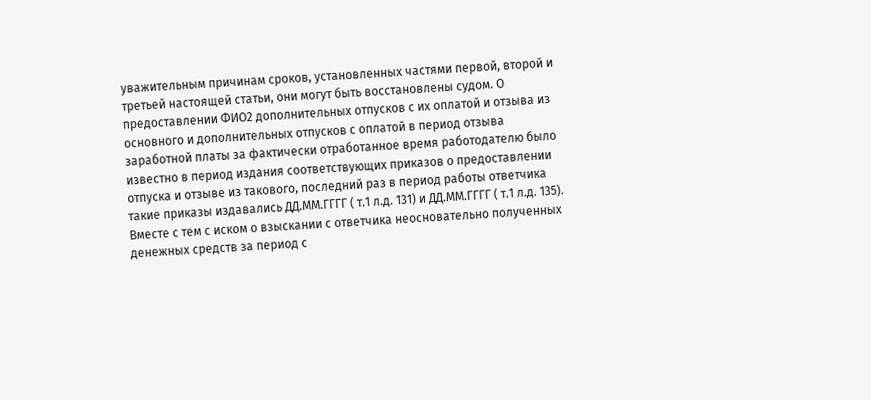уважительным причинам сроков, установленных частями первой, второй и третьей настоящей статьи, они могут быть восстановлены судом. О предоставлении ФИО2 дополнительных отпусков с их оплатой и отзыва из основного и дополнительных отпусков с оплатой в период отзыва заработной платы за фактически отработанное время работодателю было известно в период издания соответствующих приказов о предоставлении отпуска и отзыве из такового, последний раз в период работы ответчика такие приказы издавались ДД.ММ.ГГГГ ( т.1 л.д. 131) и ДД.ММ.ГГГГ ( т.1 л.д. 135). Вместе с тем с иском о взыскании с ответчика неосновательно полученных денежных средств за период с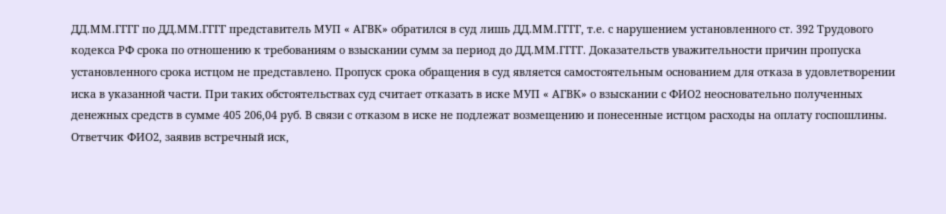ДД.ММ.ГГГГ по ДД.ММ.ГГГГ представитель МУП « АГВК» обратился в суд лишь ДД.ММ.ГГГГ, т.е. с нарушением установленного ст. 392 Трудового кодекса РФ срока по отношению к требованиям о взыскании сумм за период до ДД.ММ.ГГГГ. Доказательств уважительности причин пропуска установленного срока истцом не представлено. Пропуск срока обращения в суд является самостоятельным основанием для отказа в удовлетворении иска в указанной части. При таких обстоятельствах суд считает отказать в иске МУП « АГВК» о взыскании с ФИО2 неосновательно полученных денежных средств в сумме 405 206,04 руб. В связи с отказом в иске не подлежат возмещению и понесенные истцом расходы на оплату госпошлины. Ответчик ФИО2, заявив встречный иск,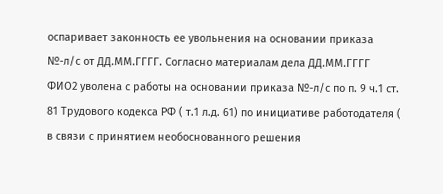оспаривает законность ее увольнения на основании приказа №-л/с от ДД.ММ.ГГГГ. Согласно материалам дела ДД.ММ.ГГГГ ФИО2 уволена с работы на основании приказа №-л/с по п. 9 ч.1 ст. 81 Трудового кодекса РФ ( т.1 л.д. 61) по инициативе работодателя ( в связи с принятием необоснованного решения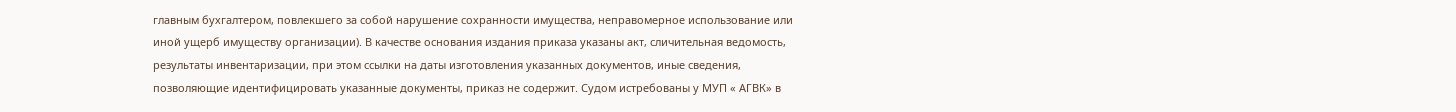главным бухгалтером, повлекшего за собой нарушение сохранности имущества, неправомерное использование или иной ущерб имуществу организации). В качестве основания издания приказа указаны акт, сличительная ведомость, результаты инвентаризации, при этом ссылки на даты изготовления указанных документов, иные сведения, позволяющие идентифицировать указанные документы, приказ не содержит. Судом истребованы у МУП « АГВК» в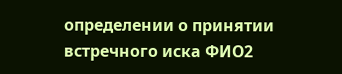определении о принятии встречного иска ФИО2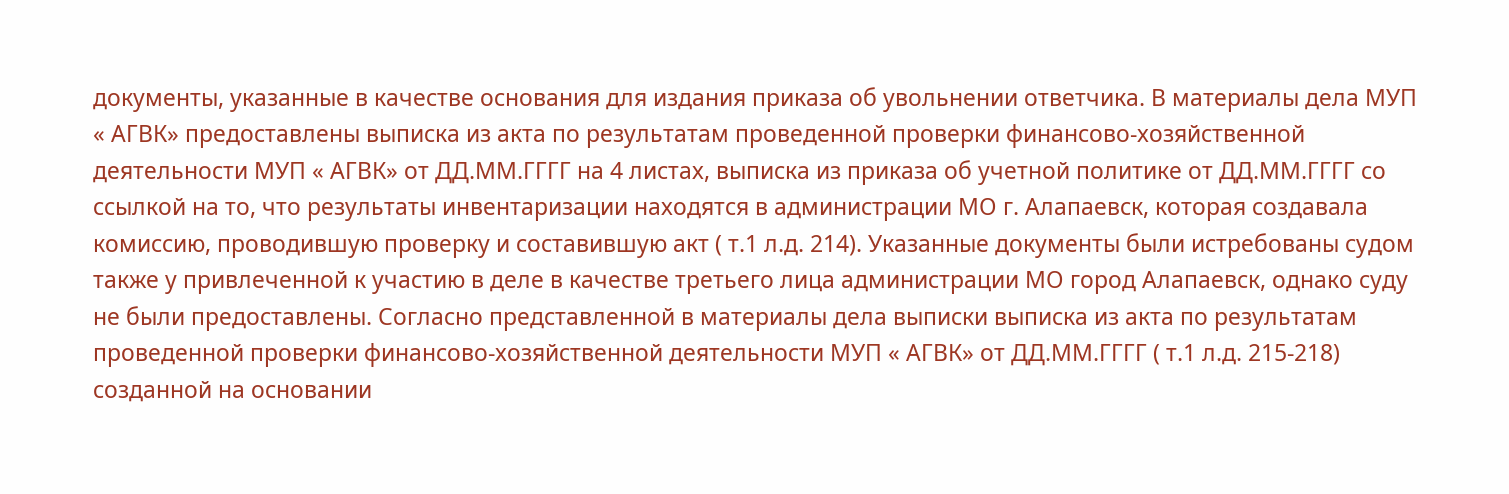документы, указанные в качестве основания для издания приказа об увольнении ответчика. В материалы дела МУП « АГВК» предоставлены выписка из акта по результатам проведенной проверки финансово-хозяйственной деятельности МУП « АГВК» от ДД.ММ.ГГГГ на 4 листах, выписка из приказа об учетной политике от ДД.ММ.ГГГГ со ссылкой на то, что результаты инвентаризации находятся в администрации МО г. Алапаевск, которая создавала комиссию, проводившую проверку и составившую акт ( т.1 л.д. 214). Указанные документы были истребованы судом также у привлеченной к участию в деле в качестве третьего лица администрации МО город Алапаевск, однако суду не были предоставлены. Согласно представленной в материалы дела выписки выписка из акта по результатам проведенной проверки финансово-хозяйственной деятельности МУП « АГВК» от ДД.ММ.ГГГГ ( т.1 л.д. 215-218) созданной на основании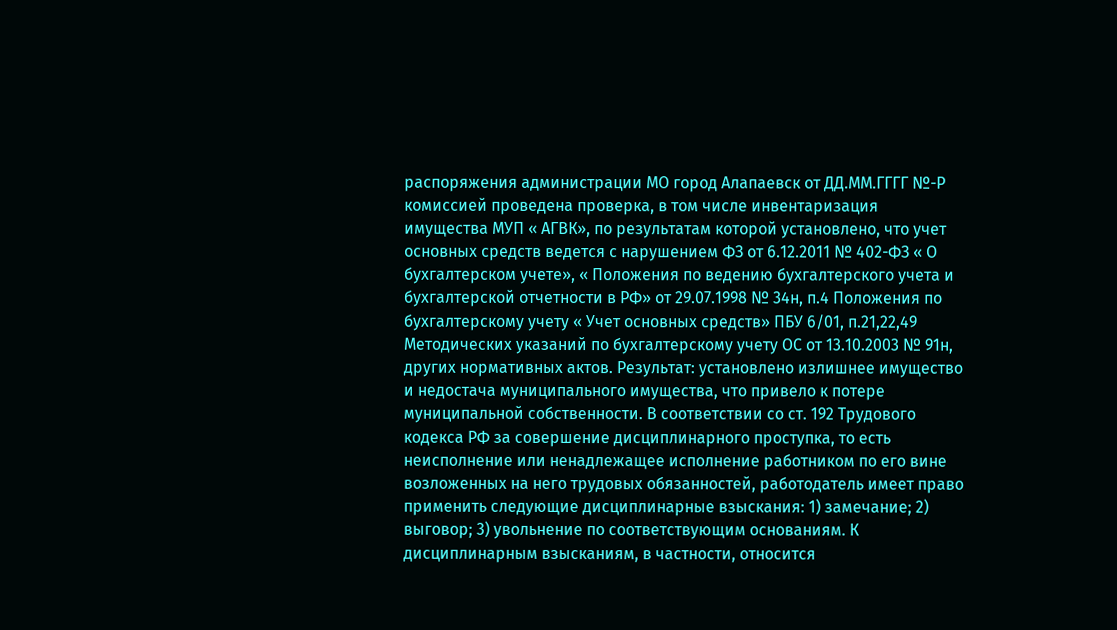распоряжения администрации МО город Алапаевск от ДД.ММ.ГГГГ №-Р комиссией проведена проверка, в том числе инвентаризация имущества МУП « АГВК», по результатам которой установлено, что учет основных средств ведется с нарушением ФЗ от 6.12.2011 № 402-ФЗ « О бухгалтерском учете», « Положения по ведению бухгалтерского учета и бухгалтерской отчетности в РФ» от 29.07.1998 № 34н, п.4 Положения по бухгалтерскому учету « Учет основных средств» ПБУ 6/01, п.21,22,49 Методических указаний по бухгалтерскому учету ОС от 13.10.2003 № 91н, других нормативных актов. Результат: установлено излишнее имущество и недостача муниципального имущества, что привело к потере муниципальной собственности. В соответствии со ст. 192 Трудового кодекса РФ за совершение дисциплинарного проступка, то есть неисполнение или ненадлежащее исполнение работником по его вине возложенных на него трудовых обязанностей, работодатель имеет право применить следующие дисциплинарные взыскания: 1) замечание; 2) выговор; 3) увольнение по соответствующим основаниям. К дисциплинарным взысканиям, в частности, относится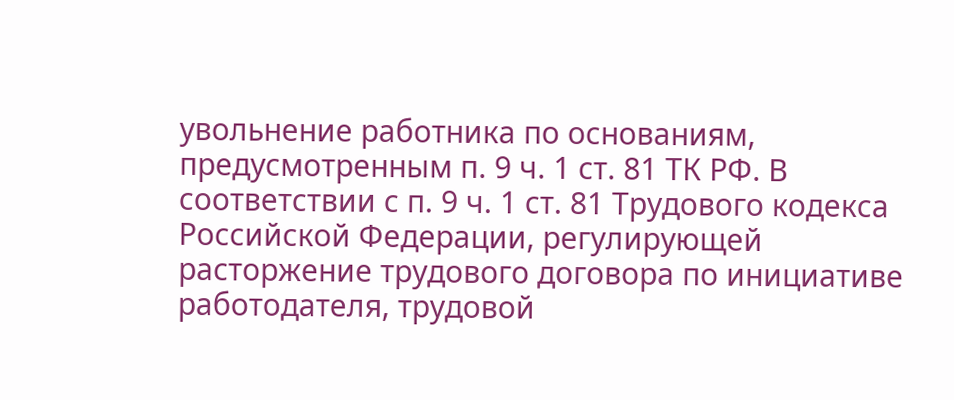увольнение работника по основаниям, предусмотренным п. 9 ч. 1 ст. 81 ТК РФ. В соответствии с п. 9 ч. 1 ст. 81 Трудового кодекса Российской Федерации, регулирующей расторжение трудового договора по инициативе работодателя, трудовой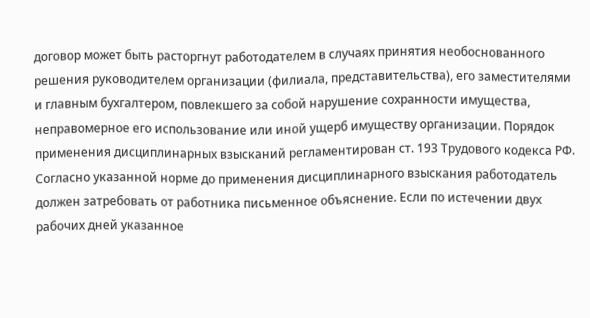договор может быть расторгнут работодателем в случаях принятия необоснованного решения руководителем организации (филиала, представительства), его заместителями и главным бухгалтером, повлекшего за собой нарушение сохранности имущества, неправомерное его использование или иной ущерб имуществу организации. Порядок применения дисциплинарных взысканий регламентирован ст. 193 Трудового кодекса РФ. Согласно указанной норме до применения дисциплинарного взыскания работодатель должен затребовать от работника письменное объяснение. Если по истечении двух рабочих дней указанное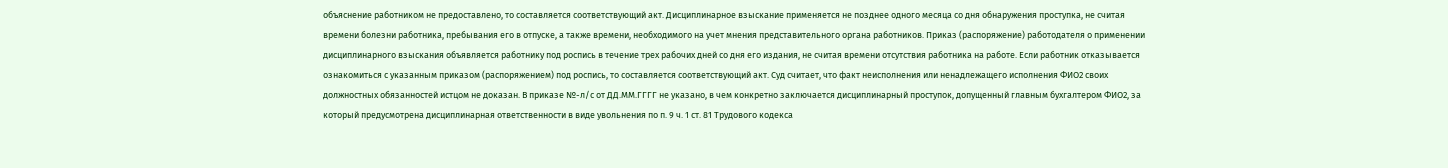объяснение работником не предоставлено, то составляется соответствующий акт. Дисциплинарное взыскание применяется не позднее одного месяца со дня обнаружения проступка, не считая времени болезни работника, пребывания его в отпуске, а также времени, необходимого на учет мнения представительного органа работников. Приказ (распоряжение) работодателя о применении дисциплинарного взыскания объявляется работнику под роспись в течение трех рабочих дней со дня его издания, не считая времени отсутствия работника на работе. Если работник отказывается ознакомиться с указанным приказом (распоряжением) под роспись, то составляется соответствующий акт. Суд считает, что факт неисполнения или ненадлежащего исполнения ФИО2 своих должностных обязанностей истцом не доказан. В приказе №-л/с от ДД.ММ.ГГГГ не указано, в чем конкретно заключается дисциплинарный проступок, допущенный главным бухгалтером ФИО2, за который предусмотрена дисциплинарная ответственности в виде увольнения по п. 9 ч. 1 ст. 81 Трудового кодекса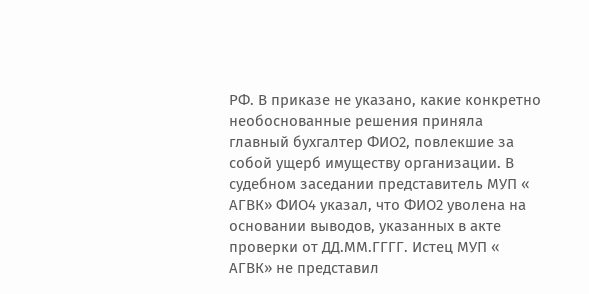РФ. В приказе не указано, какие конкретно необоснованные решения приняла главный бухгалтер ФИО2, повлекшие за собой ущерб имуществу организации. В судебном заседании представитель МУП « АГВК» ФИО4 указал, что ФИО2 уволена на основании выводов, указанных в акте проверки от ДД.ММ.ГГГГ. Истец МУП « АГВК» не представил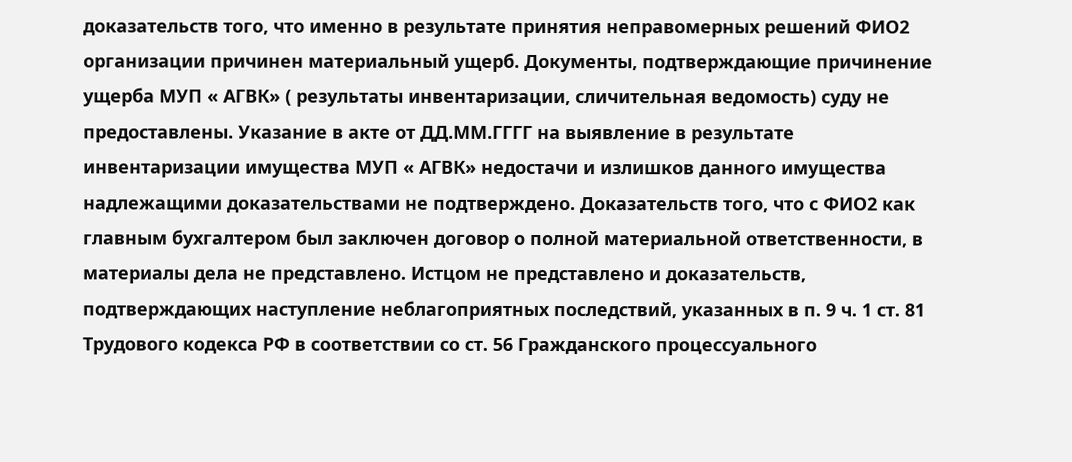доказательств того, что именно в результате принятия неправомерных решений ФИО2 организации причинен материальный ущерб. Документы, подтверждающие причинение ущерба МУП « АГВК» ( результаты инвентаризации, сличительная ведомость) суду не предоставлены. Указание в акте от ДД.ММ.ГГГГ на выявление в результате инвентаризации имущества МУП « АГВК» недостачи и излишков данного имущества надлежащими доказательствами не подтверждено. Доказательств того, что с ФИО2 как главным бухгалтером был заключен договор о полной материальной ответственности, в материалы дела не представлено. Истцом не представлено и доказательств, подтверждающих наступление неблагоприятных последствий, указанных в п. 9 ч. 1 ст. 81 Трудового кодекса РФ в соответствии со ст. 56 Гражданского процессуального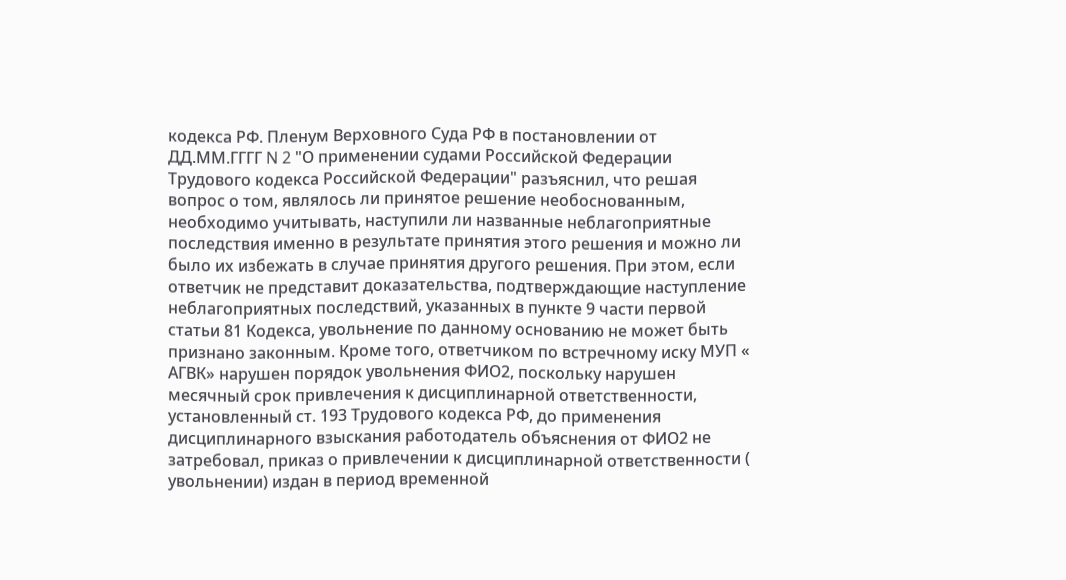кодекса РФ. Пленум Верховного Суда РФ в постановлении от ДД.ММ.ГГГГ N 2 "О применении судами Российской Федерации Трудового кодекса Российской Федерации" разъяснил, что решая вопрос о том, являлось ли принятое решение необоснованным, необходимо учитывать, наступили ли названные неблагоприятные последствия именно в результате принятия этого решения и можно ли было их избежать в случае принятия другого решения. При этом, если ответчик не представит доказательства, подтверждающие наступление неблагоприятных последствий, указанных в пункте 9 части первой статьи 81 Кодекса, увольнение по данному основанию не может быть признано законным. Кроме того, ответчиком по встречному иску МУП « АГВК» нарушен порядок увольнения ФИО2, поскольку нарушен месячный срок привлечения к дисциплинарной ответственности, установленный ст. 193 Трудового кодекса РФ, до применения дисциплинарного взыскания работодатель объяснения от ФИО2 не затребовал, приказ о привлечении к дисциплинарной ответственности ( увольнении) издан в период временной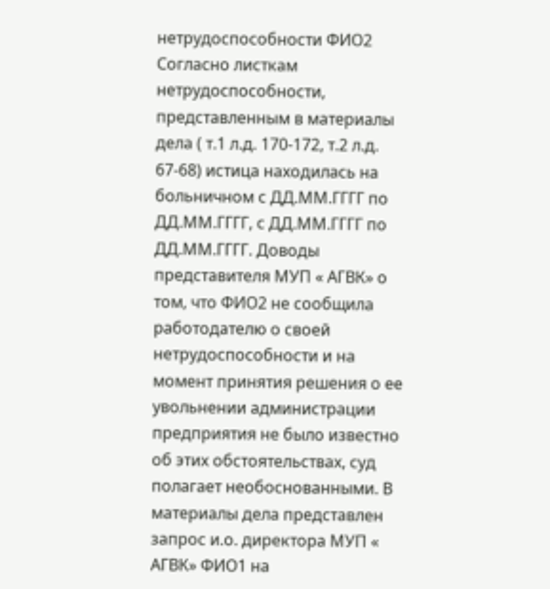нетрудоспособности ФИО2 Согласно листкам нетрудоспособности, представленным в материалы дела ( т.1 л.д. 170-172, т.2 л.д. 67-68) истица находилась на больничном с ДД.ММ.ГГГГ по ДД.ММ.ГГГГ, с ДД.ММ.ГГГГ по ДД.ММ.ГГГГ. Доводы представителя МУП « АГВК» о том, что ФИО2 не сообщила работодателю о своей нетрудоспособности и на момент принятия решения о ее увольнении администрации предприятия не было известно об этих обстоятельствах, суд полагает необоснованными. В материалы дела представлен запрос и.о. директора МУП « АГВК» ФИО1 на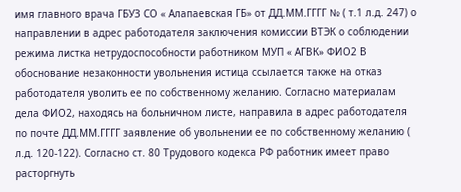имя главного врача ГБУЗ СО « Алапаевская ГБ» от ДД.ММ.ГГГГ № ( т.1 л.д. 247) о направлении в адрес работодателя заключения комиссии ВТЭК о соблюдении режима листка нетрудоспособности работником МУП « АГВК» ФИО2 В обоснование незаконности увольнения истица ссылается также на отказ работодателя уволить ее по собственному желанию. Согласно материалам дела ФИО2, находясь на больничном листе, направила в адрес работодателя по почте ДД.ММ.ГГГГ заявление об увольнении ее по собственному желанию ( л.д. 120-122). Согласно ст. 80 Трудового кодекса РФ работник имеет право расторгнуть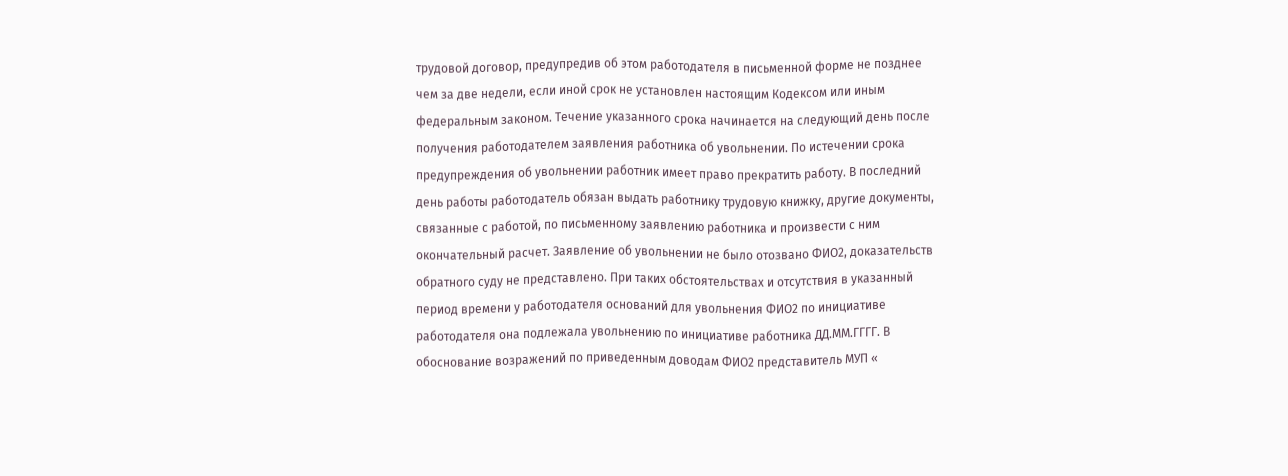трудовой договор, предупредив об этом работодателя в письменной форме не позднее чем за две недели, если иной срок не установлен настоящим Кодексом или иным федеральным законом. Течение указанного срока начинается на следующий день после получения работодателем заявления работника об увольнении. По истечении срока предупреждения об увольнении работник имеет право прекратить работу. В последний день работы работодатель обязан выдать работнику трудовую книжку, другие документы, связанные с работой, по письменному заявлению работника и произвести с ним окончательный расчет. Заявление об увольнении не было отозвано ФИО2, доказательств обратного суду не представлено. При таких обстоятельствах и отсутствия в указанный период времени у работодателя оснований для увольнения ФИО2 по инициативе работодателя она подлежала увольнению по инициативе работника ДД.ММ.ГГГГ. В обоснование возражений по приведенным доводам ФИО2 представитель МУП «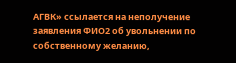АГВК» ссылается на неполучение заявления ФИО2 об увольнении по собственному желанию,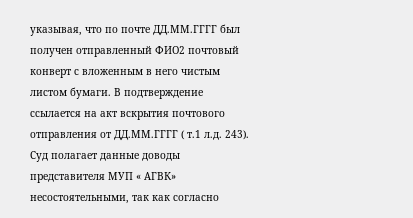указывая, что по почте ДД.ММ.ГГГГ был получен отправленный ФИО2 почтовый конверт с вложенным в него чистым листом бумаги. В подтверждение ссылается на акт вскрытия почтового отправления от ДД.ММ.ГГГГ ( т.1 л.д. 243). Суд полагает данные доводы представителя МУП « АГВК» несостоятельными, так как согласно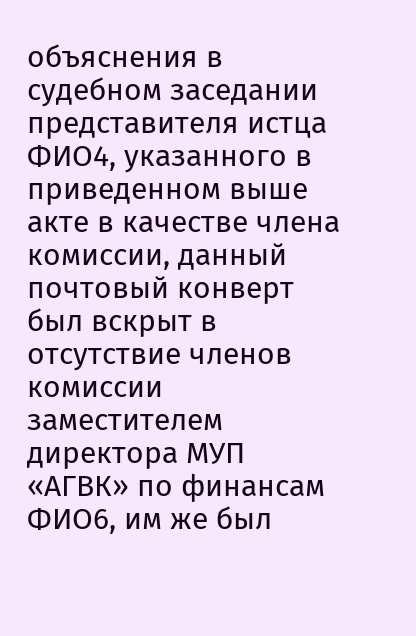объяснения в судебном заседании представителя истца ФИО4, указанного в приведенном выше акте в качестве члена комиссии, данный почтовый конверт был вскрыт в отсутствие членов комиссии заместителем директора МУП «АГВК» по финансам ФИО6, им же был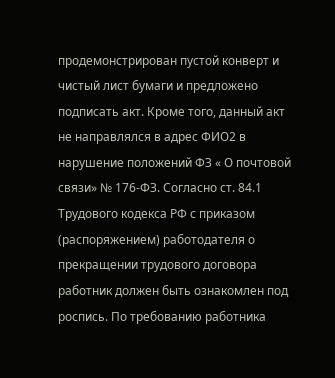продемонстрирован пустой конверт и чистый лист бумаги и предложено подписать акт. Кроме того, данный акт не направлялся в адрес ФИО2 в нарушение положений ФЗ « О почтовой связи» № 176-ФЗ. Согласно ст. 84.1 Трудового кодекса РФ с приказом (распоряжением) работодателя о прекращении трудового договора работник должен быть ознакомлен под роспись. По требованию работника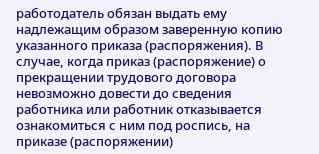работодатель обязан выдать ему надлежащим образом заверенную копию указанного приказа (распоряжения). В случае, когда приказ (распоряжение) о прекращении трудового договора невозможно довести до сведения работника или работник отказывается ознакомиться с ним под роспись, на приказе (распоряжении)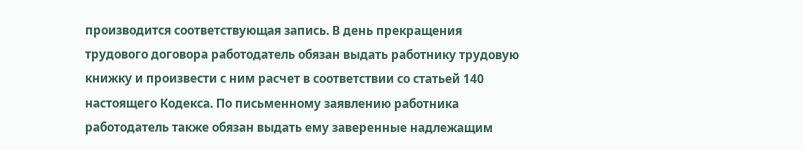производится соответствующая запись. В день прекращения трудового договора работодатель обязан выдать работнику трудовую книжку и произвести с ним расчет в соответствии со статьей 140 настоящего Кодекса. По письменному заявлению работника работодатель также обязан выдать ему заверенные надлежащим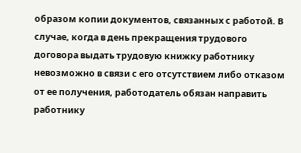образом копии документов, связанных с работой. В случае, когда в день прекращения трудового договора выдать трудовую книжку работнику невозможно в связи с его отсутствием либо отказом от ее получения, работодатель обязан направить работнику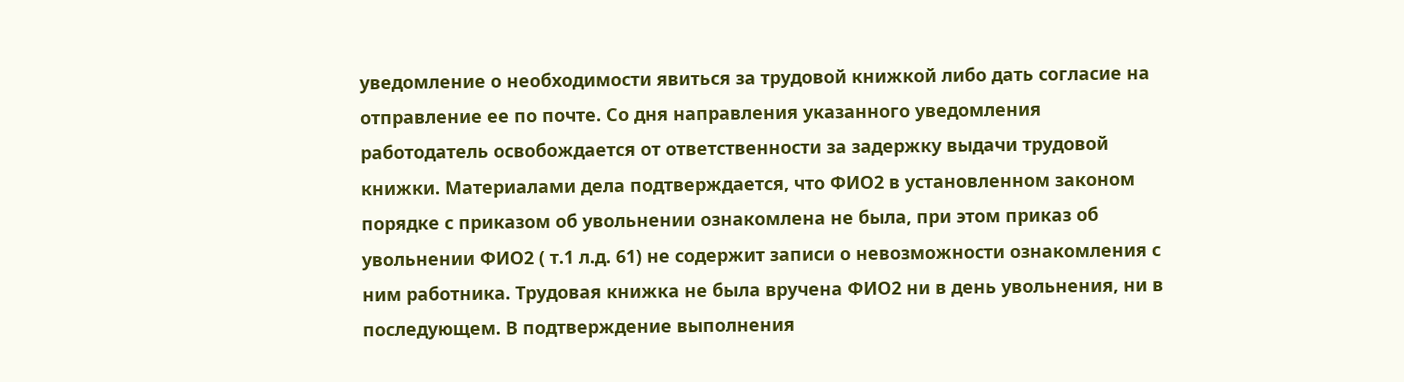уведомление о необходимости явиться за трудовой книжкой либо дать согласие на отправление ее по почте. Со дня направления указанного уведомления работодатель освобождается от ответственности за задержку выдачи трудовой книжки. Материалами дела подтверждается, что ФИО2 в установленном законом порядке с приказом об увольнении ознакомлена не была, при этом приказ об увольнении ФИО2 ( т.1 л.д. 61) не содержит записи о невозможности ознакомления с ним работника. Трудовая книжка не была вручена ФИО2 ни в день увольнения, ни в последующем. В подтверждение выполнения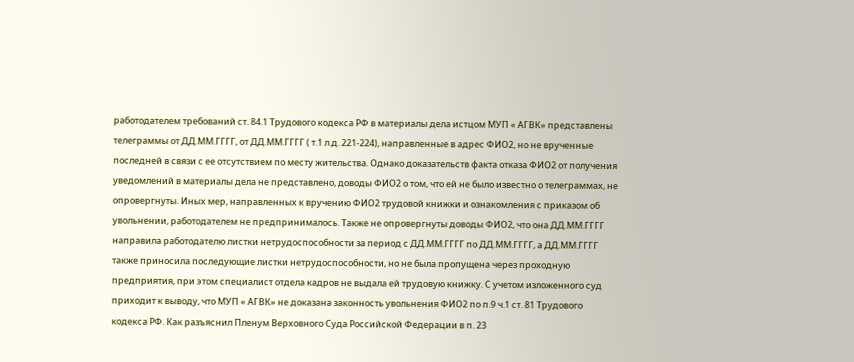работодателем требований ст. 84.1 Трудового кодекса РФ в материалы дела истцом МУП « АГВК» представлены телеграммы от ДД.ММ.ГГГГ, от ДД.ММ.ГГГГ ( т.1 л.д. 221-224), направленные в адрес ФИО2, но не врученные последней в связи с ее отсутствием по месту жительства. Однако доказательств факта отказа ФИО2 от получения уведомлений в материалы дела не представлено, доводы ФИО2 о том, что ей не было известно о телеграммах, не опровергнуты. Иных мер, направленных к вручению ФИО2 трудовой книжки и ознакомления с приказом об увольнении, работодателем не предпринималось. Также не опровергнуты доводы ФИО2, что она ДД.ММ.ГГГГ направила работодателю листки нетрудоспособности за период с ДД.ММ.ГГГГ по ДД.ММ.ГГГГ, а ДД.ММ.ГГГГ также приносила последующие листки нетрудоспособности, но не была пропущена через проходную предприятия, при этом специалист отдела кадров не выдала ей трудовую книжку. С учетом изложенного суд приходит к выводу, что МУП « АГВК» не доказана законность увольнения ФИО2 по п.9 ч.1 ст. 81 Трудового кодекса РФ. Как разъяснил Пленум Верховного Суда Российской Федерации в п. 23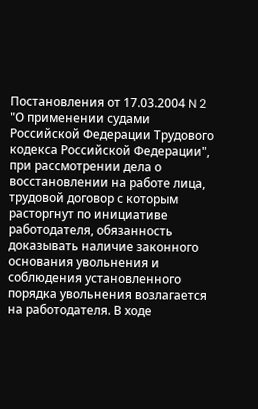Постановления от 17.03.2004 N 2 "О применении судами Российской Федерации Трудового кодекса Российской Федерации", при рассмотрении дела о восстановлении на работе лица, трудовой договор с которым расторгнут по инициативе работодателя, обязанность доказывать наличие законного основания увольнения и соблюдения установленного порядка увольнения возлагается на работодателя. В ходе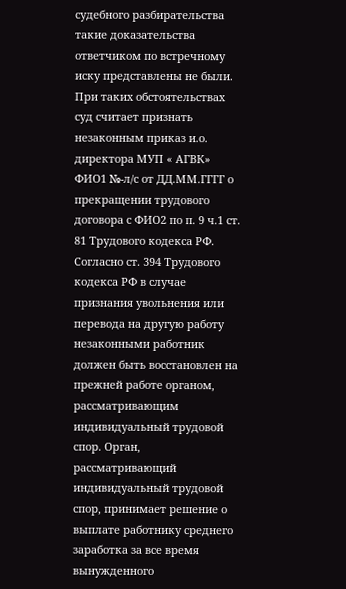судебного разбирательства такие доказательства ответчиком по встречному иску представлены не были. При таких обстоятельствах суд считает признать незаконным приказ и.о. директора МУП « АГВК» ФИО1 №-л/с от ДД.ММ.ГГГГ о прекращении трудового договора с ФИО2 по п. 9 ч.1 ст. 81 Трудового кодекса РФ. Согласно ст. 394 Трудового кодекса РФ в случае признания увольнения или перевода на другую работу незаконными работник должен быть восстановлен на прежней работе органом, рассматривающим индивидуальный трудовой спор. Орган, рассматривающий индивидуальный трудовой спор, принимает решение о выплате работнику среднего заработка за все время вынужденного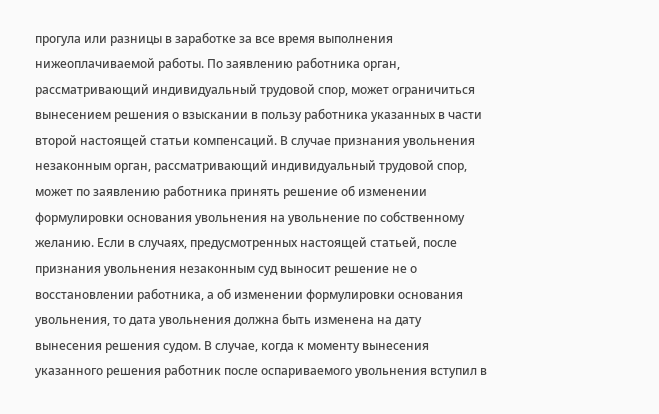прогула или разницы в заработке за все время выполнения нижеоплачиваемой работы. По заявлению работника орган, рассматривающий индивидуальный трудовой спор, может ограничиться вынесением решения о взыскании в пользу работника указанных в части второй настоящей статьи компенсаций. В случае признания увольнения незаконным орган, рассматривающий индивидуальный трудовой спор, может по заявлению работника принять решение об изменении формулировки основания увольнения на увольнение по собственному желанию. Если в случаях, предусмотренных настоящей статьей, после признания увольнения незаконным суд выносит решение не о восстановлении работника, а об изменении формулировки основания увольнения, то дата увольнения должна быть изменена на дату вынесения решения судом. В случае, когда к моменту вынесения указанного решения работник после оспариваемого увольнения вступил в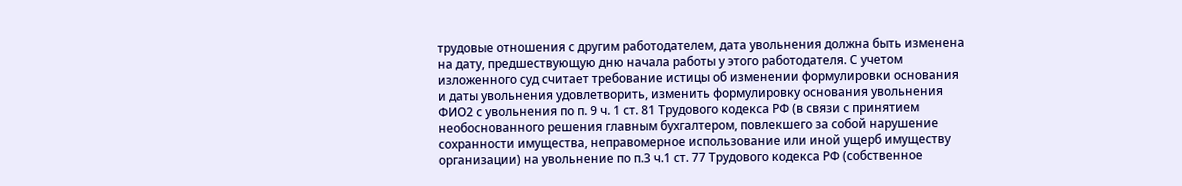трудовые отношения с другим работодателем, дата увольнения должна быть изменена на дату, предшествующую дню начала работы у этого работодателя. С учетом изложенного суд считает требование истицы об изменении формулировки основания и даты увольнения удовлетворить, изменить формулировку основания увольнения ФИО2 с увольнения по п. 9 ч. 1 ст. 81 Трудового кодекса РФ (в связи с принятием необоснованного решения главным бухгалтером, повлекшего за собой нарушение сохранности имущества, неправомерное использование или иной ущерб имуществу организации) на увольнение по п.3 ч.1 ст. 77 Трудового кодекса РФ (собственное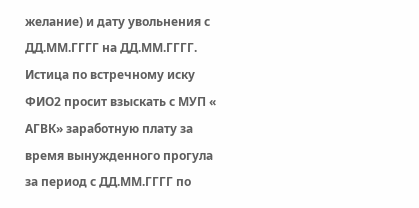желание) и дату увольнения с ДД.ММ.ГГГГ на ДД.ММ.ГГГГ. Истица по встречному иску ФИО2 просит взыскать с МУП « АГВК» заработную плату за время вынужденного прогула за период с ДД.ММ.ГГГГ по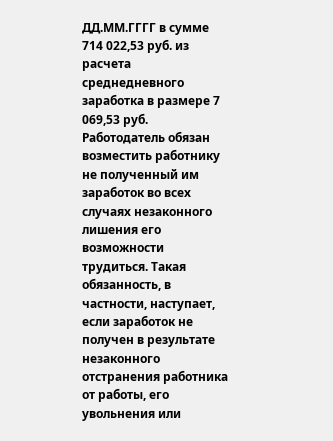ДД.ММ.ГГГГ в сумме 714 022,53 руб. из расчета среднедневного заработка в размере 7 069,53 руб. Работодатель обязан возместить работнику не полученный им заработок во всех случаях незаконного лишения его возможности трудиться. Такая обязанность, в частности, наступает, если заработок не получен в результате незаконного отстранения работника от работы, его увольнения или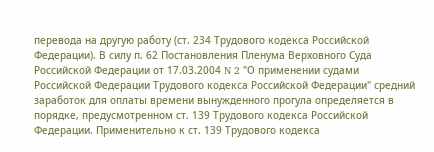перевода на другую работу (ст. 234 Трудового кодекса Российской Федерации). В силу п. 62 Постановления Пленума Верховного Суда Российской Федерации от 17.03.2004 N 2 "О применении судами Российской Федерации Трудового кодекса Российской Федерации" средний заработок для оплаты времени вынужденного прогула определяется в порядке, предусмотренном ст. 139 Трудового кодекса Российской Федерации. Применительно к ст. 139 Трудового кодекса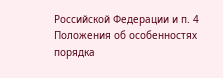Российской Федерации и п. 4 Положения об особенностях порядка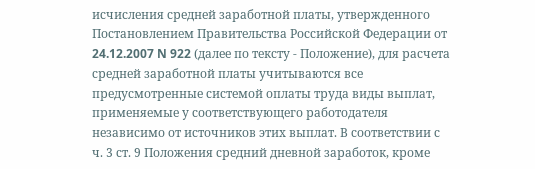исчисления средней заработной платы, утвержденного Постановлением Правительства Российской Федерации от 24.12.2007 N 922 (далее по тексту - Положение), для расчета средней заработной платы учитываются все предусмотренные системой оплаты труда виды выплат, применяемые у соответствующего работодателя независимо от источников этих выплат. В соответствии с ч. 3 ст. 9 Положения средний дневной заработок, кроме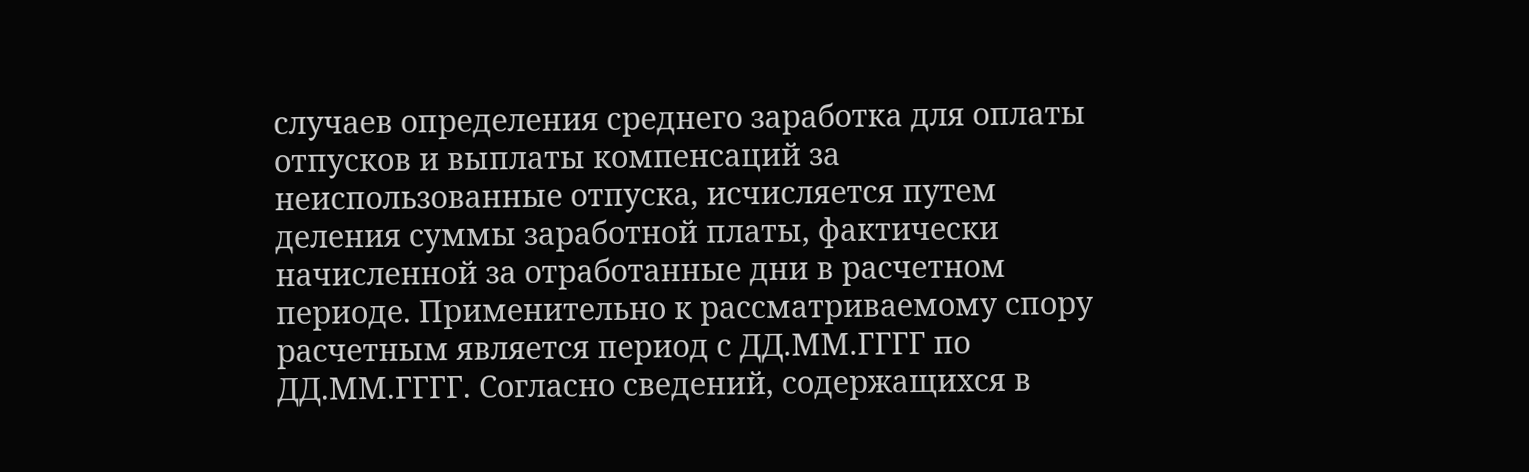случаев определения среднего заработка для оплаты отпусков и выплаты компенсаций за неиспользованные отпуска, исчисляется путем деления суммы заработной платы, фактически начисленной за отработанные дни в расчетном периоде. Применительно к рассматриваемому спору расчетным является период с ДД.ММ.ГГГГ по ДД.ММ.ГГГГ. Согласно сведений, содержащихся в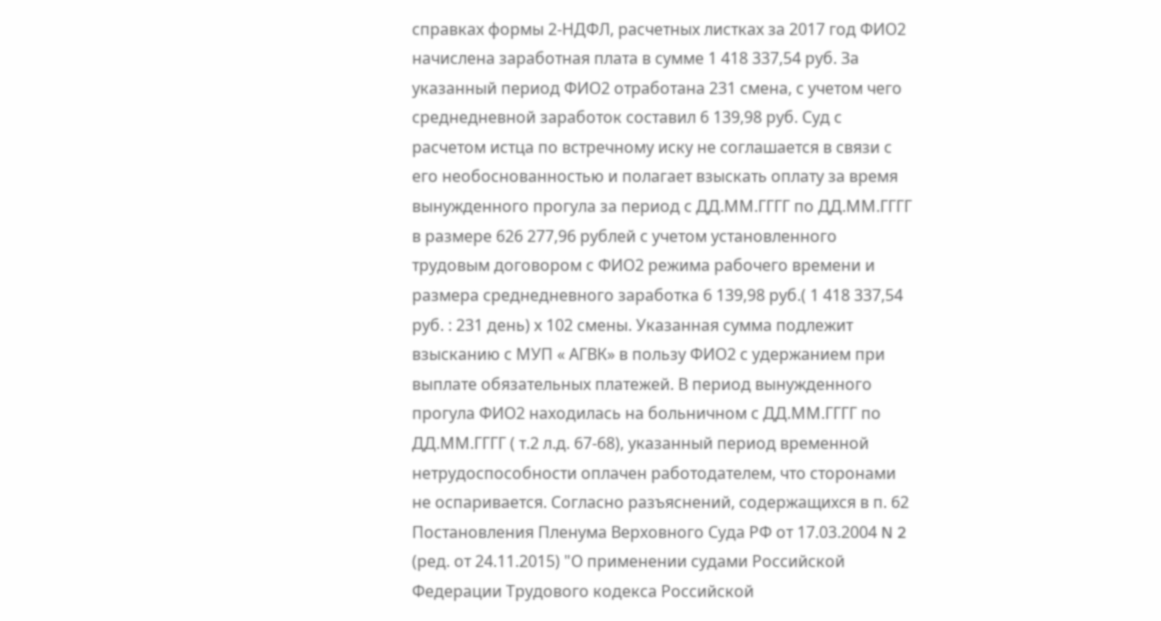справках формы 2-НДФЛ, расчетных листках за 2017 год ФИО2 начислена заработная плата в сумме 1 418 337,54 руб. За указанный период ФИО2 отработана 231 смена, с учетом чего среднедневной заработок составил 6 139,98 руб. Суд с расчетом истца по встречному иску не соглашается в связи с его необоснованностью и полагает взыскать оплату за время вынужденного прогула за период с ДД.ММ.ГГГГ по ДД.ММ.ГГГГ в размере 626 277,96 рублей с учетом установленного трудовым договором с ФИО2 режима рабочего времени и размера среднедневного заработка 6 139,98 руб.( 1 418 337,54 руб. : 231 день) х 102 смены. Указанная сумма подлежит взысканию с МУП « АГВК» в пользу ФИО2 с удержанием при выплате обязательных платежей. В период вынужденного прогула ФИО2 находилась на больничном с ДД.ММ.ГГГГ по ДД.ММ.ГГГГ ( т.2 л.д. 67-68), указанный период временной нетрудоспособности оплачен работодателем, что сторонами не оспаривается. Согласно разъяснений, содержащихся в п. 62 Постановления Пленума Верховного Суда РФ от 17.03.2004 N 2 (ред. от 24.11.2015) "О применении судами Российской Федерации Трудового кодекса Российской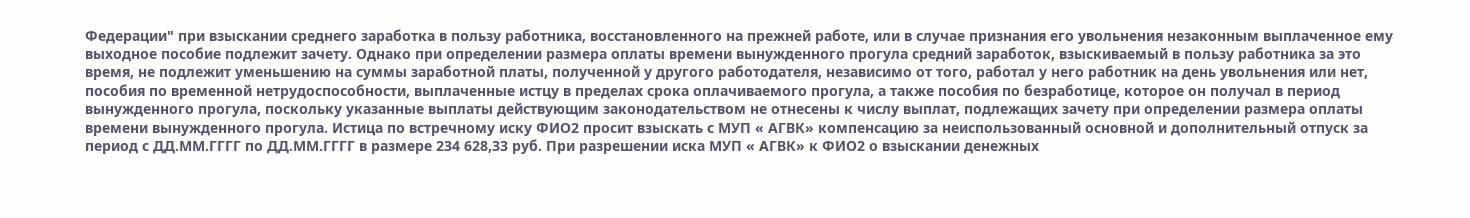Федерации" при взыскании среднего заработка в пользу работника, восстановленного на прежней работе, или в случае признания его увольнения незаконным выплаченное ему выходное пособие подлежит зачету. Однако при определении размера оплаты времени вынужденного прогула средний заработок, взыскиваемый в пользу работника за это время, не подлежит уменьшению на суммы заработной платы, полученной у другого работодателя, независимо от того, работал у него работник на день увольнения или нет, пособия по временной нетрудоспособности, выплаченные истцу в пределах срока оплачиваемого прогула, а также пособия по безработице, которое он получал в период вынужденного прогула, поскольку указанные выплаты действующим законодательством не отнесены к числу выплат, подлежащих зачету при определении размера оплаты времени вынужденного прогула. Истица по встречному иску ФИО2 просит взыскать с МУП « АГВК» компенсацию за неиспользованный основной и дополнительный отпуск за период с ДД.ММ.ГГГГ по ДД.ММ.ГГГГ в размере 234 628,33 руб. При разрешении иска МУП « АГВК» к ФИО2 о взыскании денежных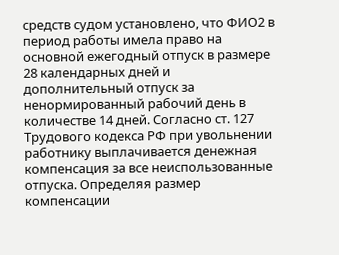средств судом установлено, что ФИО2 в период работы имела право на основной ежегодный отпуск в размере 28 календарных дней и дополнительный отпуск за ненормированный рабочий день в количестве 14 дней. Согласно ст. 127 Трудового кодекса РФ при увольнении работнику выплачивается денежная компенсация за все неиспользованные отпуска. Определяя размер компенсации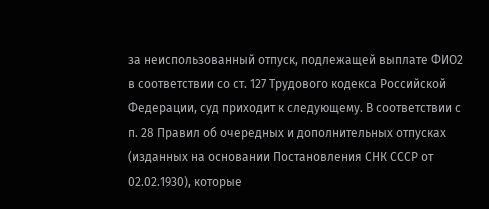за неиспользованный отпуск, подлежащей выплате ФИО2 в соответствии со ст. 127 Трудового кодекса Российской Федерации, суд приходит к следующему. В соответствии с п. 28 Правил об очередных и дополнительных отпусках (изданных на основании Постановления СНК СССР от 02.02.1930), которые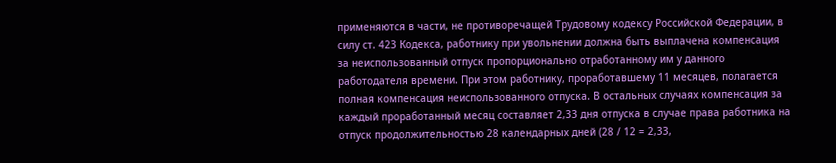применяются в части, не противоречащей Трудовому кодексу Российской Федерации, в силу ст. 423 Кодекса, работнику при увольнении должна быть выплачена компенсация за неиспользованный отпуск пропорционально отработанному им у данного работодателя времени. При этом работнику, проработавшему 11 месяцев, полагается полная компенсация неиспользованного отпуска. В остальных случаях компенсация за каждый проработанный месяц составляет 2,33 дня отпуска в случае права работника на отпуск продолжительностью 28 календарных дней (28 / 12 = 2,33,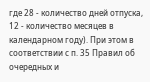где 28 - количество дней отпуска, 12 - количество месяцев в календарном году). При этом в соответствии с п. 35 Правил об очередных и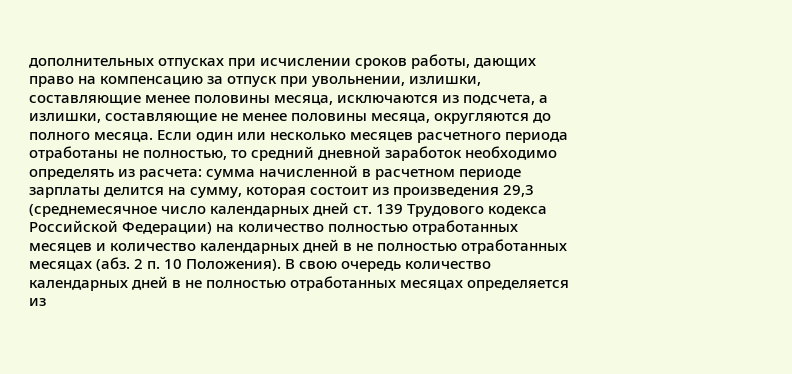дополнительных отпусках при исчислении сроков работы, дающих право на компенсацию за отпуск при увольнении, излишки, составляющие менее половины месяца, исключаются из подсчета, а излишки, составляющие не менее половины месяца, округляются до полного месяца. Если один или несколько месяцев расчетного периода отработаны не полностью, то средний дневной заработок необходимо определять из расчета: сумма начисленной в расчетном периоде зарплаты делится на сумму, которая состоит из произведения 29,3 (среднемесячное число календарных дней ст. 139 Трудового кодекса Российской Федерации) на количество полностью отработанных месяцев и количество календарных дней в не полностью отработанных месяцах (абз. 2 п. 10 Положения). В свою очередь количество календарных дней в не полностью отработанных месяцах определяется из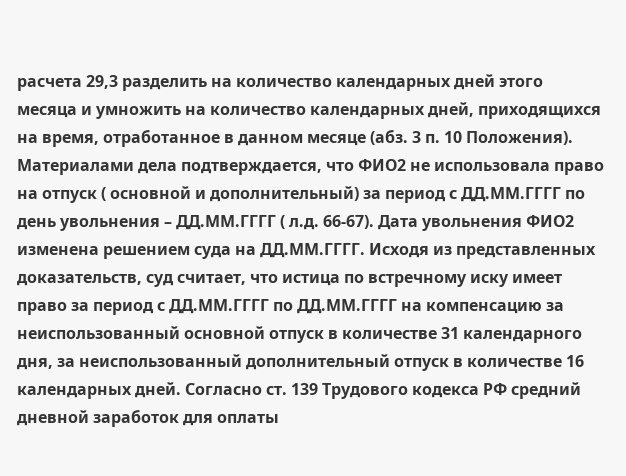расчета 29,3 разделить на количество календарных дней этого месяца и умножить на количество календарных дней, приходящихся на время, отработанное в данном месяце (абз. 3 п. 10 Положения). Материалами дела подтверждается, что ФИО2 не использовала право на отпуск ( основной и дополнительный) за период с ДД.ММ.ГГГГ по день увольнения – ДД.ММ.ГГГГ ( л.д. 66-67). Дата увольнения ФИО2 изменена решением суда на ДД.ММ.ГГГГ. Исходя из представленных доказательств, суд считает, что истица по встречному иску имеет право за период с ДД.ММ.ГГГГ по ДД.ММ.ГГГГ на компенсацию за неиспользованный основной отпуск в количестве 31 календарного дня, за неиспользованный дополнительный отпуск в количестве 16 календарных дней. Согласно ст. 139 Трудового кодекса РФ средний дневной заработок для оплаты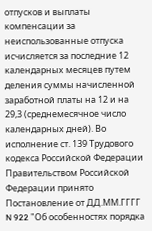отпусков и выплаты компенсации за неиспользованные отпуска исчисляется за последние 12 календарных месяцев путем деления суммы начисленной заработной платы на 12 и на 29,3 (среднемесячное число календарных дней). Во исполнение ст. 139 Трудового кодекса Российской Федерации Правительством Российской Федерации принято Постановление от ДД.ММ.ГГГГ N 922 "Об особенностях порядка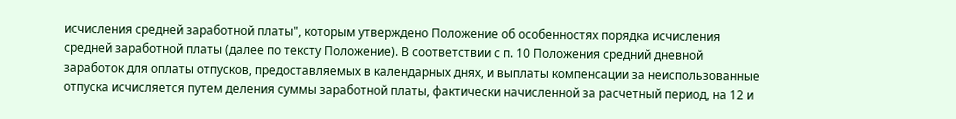исчисления средней заработной платы", которым утверждено Положение об особенностях порядка исчисления средней заработной платы (далее по тексту Положение). В соответствии с п. 10 Положения средний дневной заработок для оплаты отпусков, предоставляемых в календарных днях, и выплаты компенсации за неиспользованные отпуска исчисляется путем деления суммы заработной платы, фактически начисленной за расчетный период, на 12 и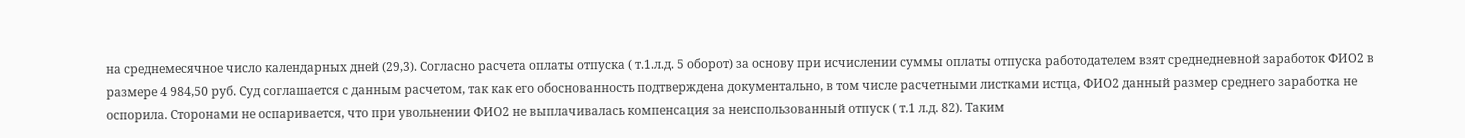на среднемесячное число календарных дней (29,3). Согласно расчета оплаты отпуска ( т.1.л.д. 5 оборот) за основу при исчислении суммы оплаты отпуска работодателем взят среднедневной заработок ФИО2 в размере 4 984,50 руб. Суд соглашается с данным расчетом, так как его обоснованность подтверждена документально, в том числе расчетными листками истца, ФИО2 данный размер среднего заработка не оспорила. Сторонами не оспаривается, что при увольнении ФИО2 не выплачивалась компенсация за неиспользованный отпуск ( т.1 л.д. 82). Таким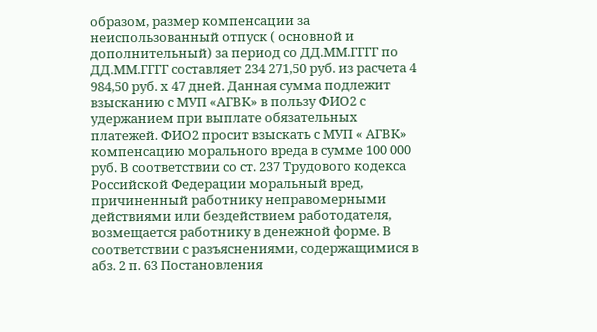образом, размер компенсации за неиспользованный отпуск ( основной и дополнительный) за период со ДД.ММ.ГГГГ по ДД.ММ.ГГГГ составляет 234 271,50 руб. из расчета 4 984,50 руб. х 47 дней. Данная сумма подлежит взысканию с МУП «АГВК» в пользу ФИО2 с удержанием при выплате обязательных платежей. ФИО2 просит взыскать с МУП « АГВК» компенсацию морального вреда в сумме 100 000 руб. В соответствии со ст. 237 Трудового кодекса Российской Федерации моральный вред, причиненный работнику неправомерными действиями или бездействием работодателя, возмещается работнику в денежной форме. В соответствии с разъяснениями, содержащимися в абз. 2 п. 63 Постановления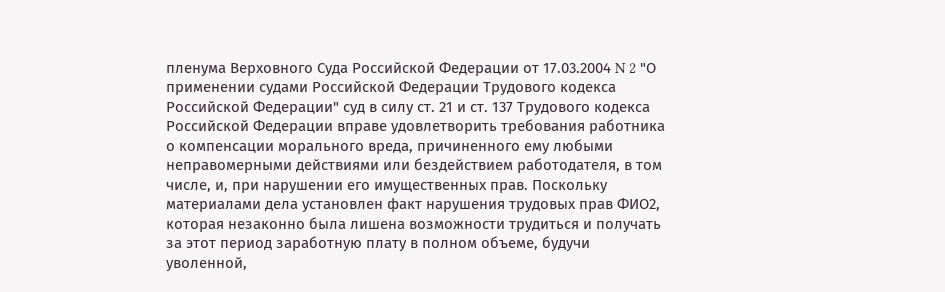пленума Верховного Суда Российской Федерации от 17.03.2004 N 2 "О применении судами Российской Федерации Трудового кодекса Российской Федерации" суд в силу ст. 21 и ст. 137 Трудового кодекса Российской Федерации вправе удовлетворить требования работника о компенсации морального вреда, причиненного ему любыми неправомерными действиями или бездействием работодателя, в том числе, и, при нарушении его имущественных прав. Поскольку материалами дела установлен факт нарушения трудовых прав ФИО2, которая незаконно была лишена возможности трудиться и получать за этот период заработную плату в полном объеме, будучи уволенной,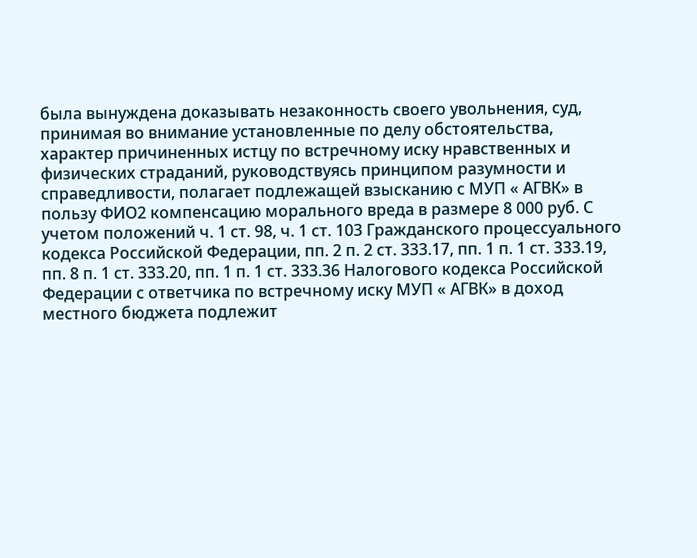была вынуждена доказывать незаконность своего увольнения, суд, принимая во внимание установленные по делу обстоятельства, характер причиненных истцу по встречному иску нравственных и физических страданий, руководствуясь принципом разумности и справедливости, полагает подлежащей взысканию с МУП « АГВК» в пользу ФИО2 компенсацию морального вреда в размере 8 000 руб. С учетом положений ч. 1 ст. 98, ч. 1 ст. 103 Гражданского процессуального кодекса Российской Федерации, пп. 2 п. 2 ст. 333.17, пп. 1 п. 1 ст. 333.19, пп. 8 п. 1 ст. 333.20, пп. 1 п. 1 ст. 333.36 Налогового кодекса Российской Федерации с ответчика по встречному иску МУП « АГВК» в доход местного бюджета подлежит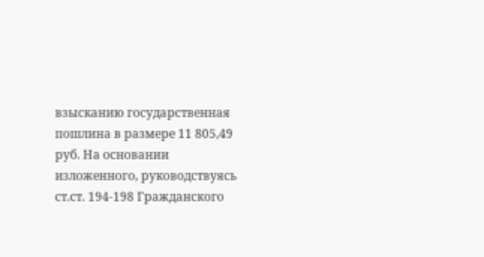взысканию государственная пошлина в размере 11 805,49 руб. На основании изложенного, руководствуясь ст.ст. 194-198 Гражданского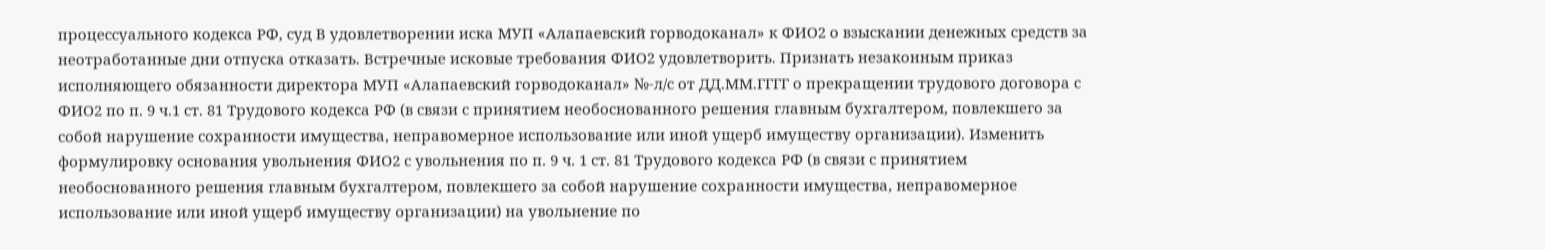процессуального кодекса РФ, суд В удовлетворении иска МУП «Алапаевский горводоканал» к ФИО2 о взыскании денежных средств за неотработанные дни отпуска отказать. Встречные исковые требования ФИО2 удовлетворить. Признать незаконным приказ исполняющего обязанности директора МУП «Алапаевский горводоканал» №-л/с от ДД.ММ.ГГГГ о прекращении трудового договора с ФИО2 по п. 9 ч.1 ст. 81 Трудового кодекса РФ (в связи с принятием необоснованного решения главным бухгалтером, повлекшего за собой нарушение сохранности имущества, неправомерное использование или иной ущерб имуществу организации). Изменить формулировку основания увольнения ФИО2 с увольнения по п. 9 ч. 1 ст. 81 Трудового кодекса РФ (в связи с принятием необоснованного решения главным бухгалтером, повлекшего за собой нарушение сохранности имущества, неправомерное использование или иной ущерб имуществу организации) на увольнение по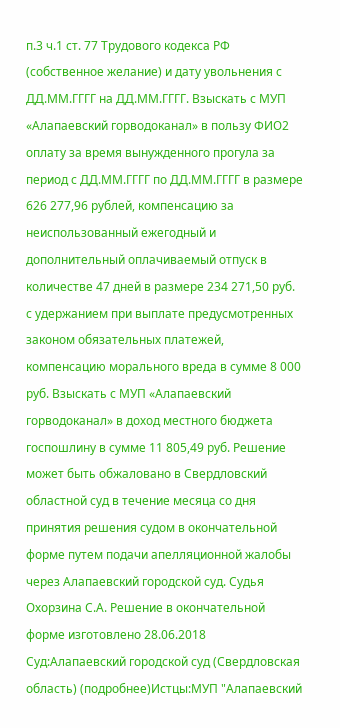п.3 ч.1 ст. 77 Трудового кодекса РФ (собственное желание) и дату увольнения с ДД.ММ.ГГГГ на ДД.ММ.ГГГГ. Взыскать с МУП «Алапаевский горводоканал» в пользу ФИО2 оплату за время вынужденного прогула за период с ДД.ММ.ГГГГ по ДД.ММ.ГГГГ в размере 626 277,96 рублей, компенсацию за неиспользованный ежегодный и дополнительный оплачиваемый отпуск в количестве 47 дней в размере 234 271,50 руб. с удержанием при выплате предусмотренных законом обязательных платежей, компенсацию морального вреда в сумме 8 000 руб. Взыскать с МУП «Алапаевский горводоканал» в доход местного бюджета госпошлину в сумме 11 805,49 руб. Решение может быть обжаловано в Свердловский областной суд в течение месяца со дня принятия решения судом в окончательной форме путем подачи апелляционной жалобы через Алапаевский городской суд. Судья Охорзина С.А. Решение в окончательной форме изготовлено 28.06.2018 Суд:Алапаевский городской суд (Свердловская область) (подробнее)Истцы:МУП "Алапаевский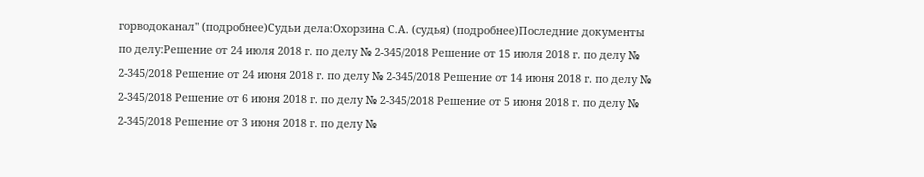горводоканал" (подробнее)Судьи дела:Охорзина С.А. (судья) (подробнее)Последние документы по делу:Решение от 24 июля 2018 г. по делу № 2-345/2018 Решение от 15 июля 2018 г. по делу № 2-345/2018 Решение от 24 июня 2018 г. по делу № 2-345/2018 Решение от 14 июня 2018 г. по делу № 2-345/2018 Решение от 6 июня 2018 г. по делу № 2-345/2018 Решение от 5 июня 2018 г. по делу № 2-345/2018 Решение от 3 июня 2018 г. по делу №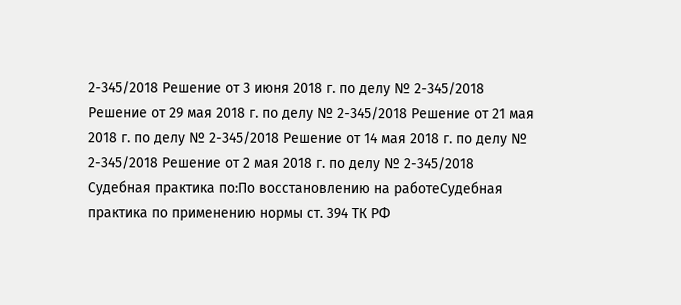2-345/2018 Решение от 3 июня 2018 г. по делу № 2-345/2018 Решение от 29 мая 2018 г. по делу № 2-345/2018 Решение от 21 мая 2018 г. по делу № 2-345/2018 Решение от 14 мая 2018 г. по делу № 2-345/2018 Решение от 2 мая 2018 г. по делу № 2-345/2018 Судебная практика по:По восстановлению на работеСудебная практика по применению нормы ст. 394 ТК РФ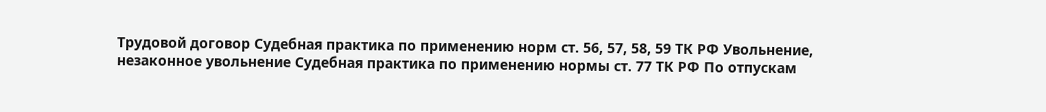Трудовой договор Судебная практика по применению норм ст. 56, 57, 58, 59 ТК РФ Увольнение, незаконное увольнение Судебная практика по применению нормы ст. 77 ТК РФ По отпускам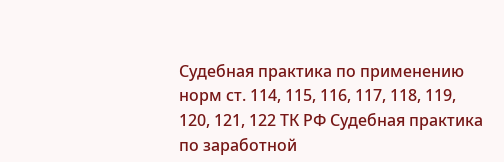Судебная практика по применению норм ст. 114, 115, 116, 117, 118, 119, 120, 121, 122 ТК РФ Судебная практика по заработной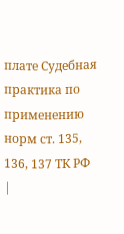плате Судебная практика по применению норм ст. 135, 136, 137 ТК РФ
|